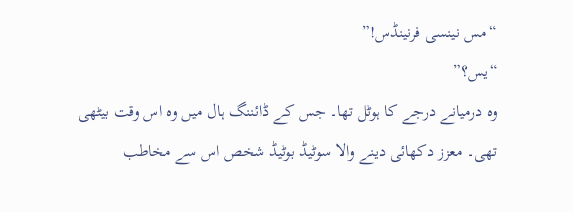“مس نینسی فرنینڈس!”
“یس؟”
وہ درمیانے درجے کا ہوٹل تھا۔ جس کے ڈائننگ ہال میں وہ اس وقت بیٹھی تھی۔ معزز دکھائی دینے والا سوٹیڈ بوٹیڈ شخص اس سے مخاطب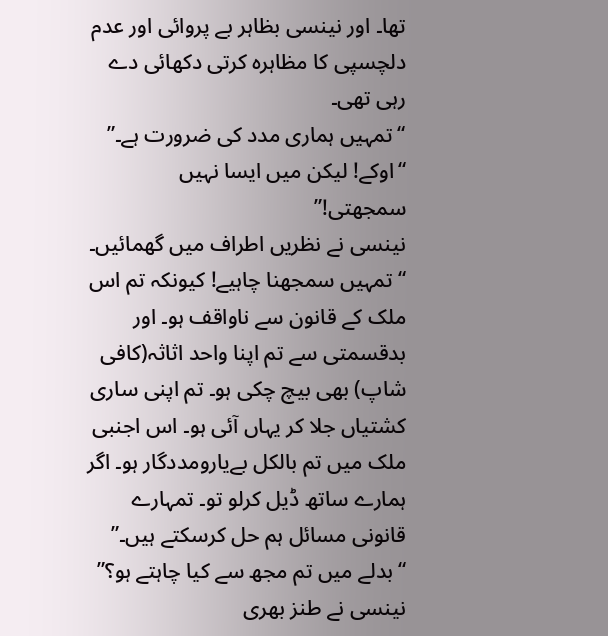تھا۔ اور نینسی بظاہر بے پروائی اور عدم دلچسپی کا مظاہرہ کرتی دکھائی دے رہی تھی۔
“تمہیں ہماری مدد کی ضرورت ہے۔”
“اوکے! لیکن میں ایسا نہیں سمجھتی!”
نینسی نے نظریں اطراف میں گھمائیں۔
“تمہیں سمجھنا چاہیے! کیونکہ تم اس ملک کے قانون سے ناواقف ہو۔ اور بدقسمتی سے تم اپنا واحد اثاثہ(کافی شاپ) بھی بیچ چکی ہو۔ تم اپنی ساری کشتیاں جلا کر یہاں آئی ہو۔ اس اجنبی ملک میں تم بالکل بےیارومددگار ہو۔ اگر ہمارے ساتھ ڈیل کرلو تو۔ تمہارے قانونی مسائل ہم حل کرسکتے ہیں۔”
“بدلے میں تم مجھ سے کیا چاہتے ہو؟”
نینسی نے طنز بھری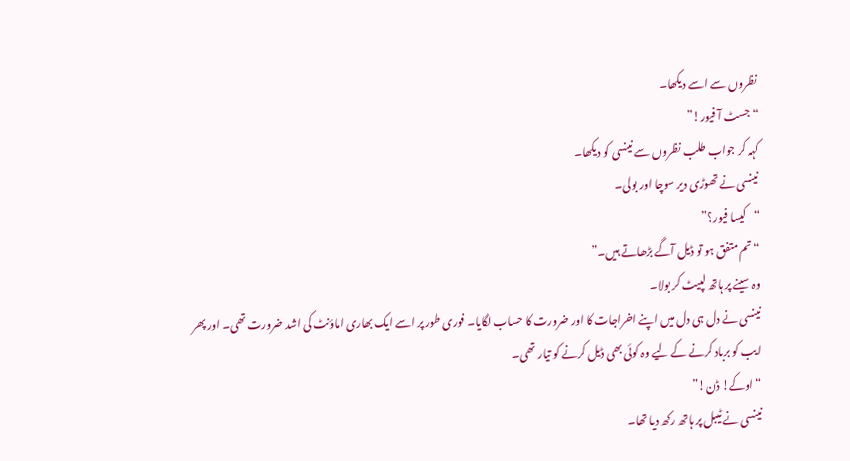نظروں سے اسے دیکھا۔
“جسٹ آ فیور!”
کہہ کر جواب طلب نظروں سے نینسی کو دیکھا۔
نینسی نے تھوڑی دیر سوچا اور بولی۔
“کیسا فیور؟”
“تم متفق ہو تو ڈیل آگے بڑھاتے ہیں۔”
وہ سینے پر ہاتھ لپیٹ کر بولا۔
نینسی نے دل ہی دل میں اپنے اخراجات کا اور ضرورت کا حساب لگایا۔ فوری طور پر اسے ایک بھاری اماؤنٹ کی اشد ضرورت تھی۔ اور پھر ایب کو برباد کرنے کے لیے وہ کوئی بھی ڈیل کرنے کو تیار تھی۔
“اوکے! ڈن!”
نینسی نے ٹیبل پر ہاتھ رکھ دیا تھا۔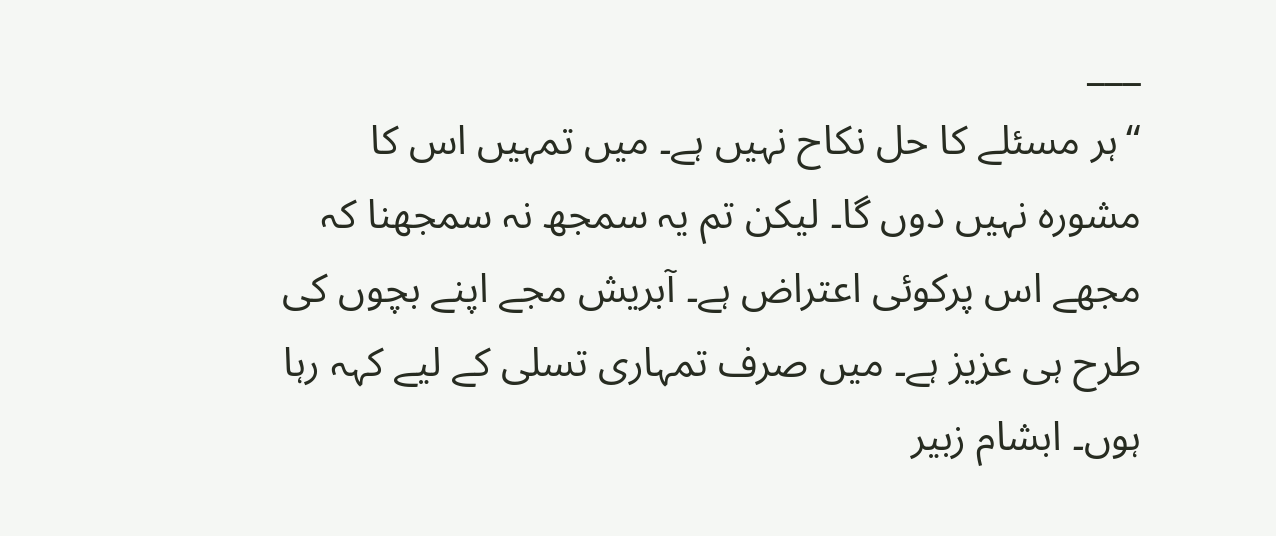___
“ہر مسئلے کا حل نکاح نہیں ہے۔ میں تمہیں اس کا مشورہ نہیں دوں گا۔ لیکن تم یہ سمجھ نہ سمجھنا کہ مجھے اس پرکوئی اعتراض ہے۔ آبریش مجے اپنے بچوں کی طرح ہی عزیز ہے۔ میں صرف تمہاری تسلی کے لیے کہہ رہا ہوں۔ ابشام زبیر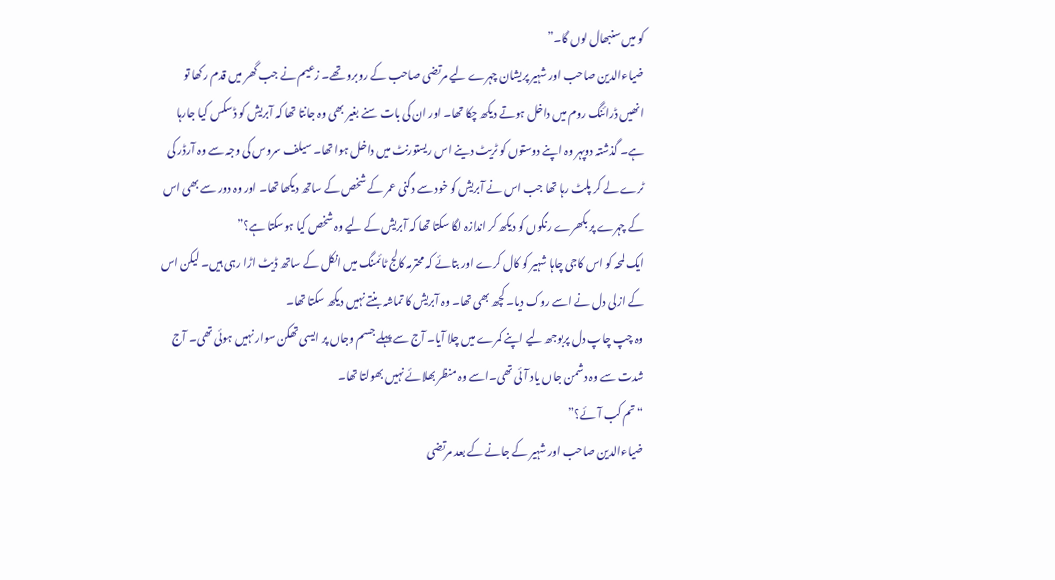کو میں سنبھال لوں گا۔”
ضیاءالدین صاحب اور شہیر پریشان چہرے لیے مرتضی صاحب کے روبرو تھے۔ زعیم نے جب گھر میں قدم رکھا تو انھیں ڈرائنگ روم میں داخل ہوتے دیکھ چکا تھا۔ اور ان کی بات سنے بغیر بھی وہ جانتا تھا کہ آبریش کو ڈسکس کیا جارہا ہے۔ گذشتہ دوپہر وہ اپنے دوستوں کو ٹریٹ دینے اس ریستورنٹ میں داخل ہوا تھا۔ سیلف سروس کی وجہ سے وہ آرڈر کی ٹرے لے کر پلٹ رہا تھا جب اس نے آبریش کو خود سے دگنی عمر کے شخص کے ساتھ دیکھا تھا۔ اور وہ دور سے بھی اس کے چہرے پر بکھرے رنگوں کو دیکھ کر اندازہ لگا سکتا تھا کہ آبریش کے لیے وہ شخص کیا ہوسکتا ہے؟”
ایک لمحہ کو اس کاجی چاہا شہیر کو کال کرے اور بتائے کہ محترمہ کالج ٹائمنگ میں انکل کے ساتھ ڈیٹ اڑا رہی ہیں۔ لیکن اس کے ازلی دل نے اسے روک دیا۔ کچھ بھی تھا۔ وہ آبریش کا تماشہ بنتے نہیں دیکھ سکتا تھا۔
وہ چپ چاپ دل پربوجھ لیے اپنے کمرے میں چلا آیا۔ آج سے پہلے جسم وجاں پر ایسی تھکن سوار نہیں ہوئی تھی۔ آج شدت سے وہ دشمن جاں یاد آئی تھی۔اسے وہ منظر بھلائے نہیں بھولتا تھا۔
“تم کب آئے؟”
ضیاءالدین صاحب اور شہیر کے جانے کے بعد مرتضی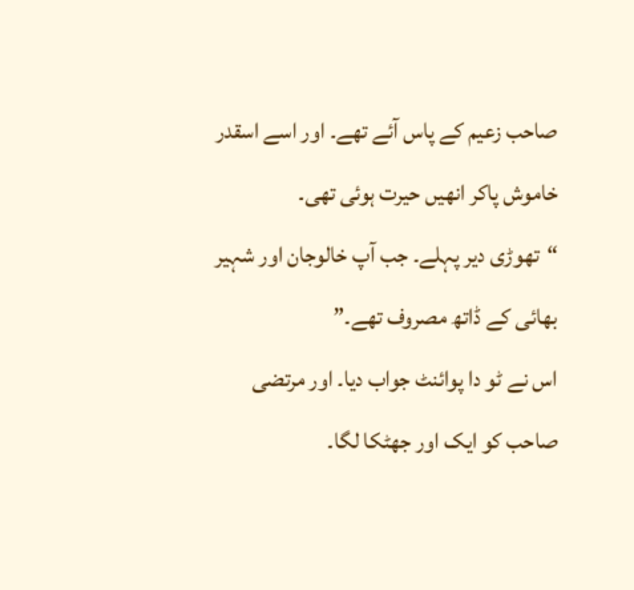صاحب زعیم کے پاس آئے تھے۔ اور اسے اسقدر خاموش پاکر انھیں حیرت ہوئی تھی۔
“تھوڑی دیر پہلے۔ جب آپ خالوجان اور شہیر بھائی کے ڈاتھ مصروف تھے۔”
اس نے ٹو دا پوائنٹ جواب دیا۔ اور مرتضی صاحب کو ایک اور جھٹکا لگا۔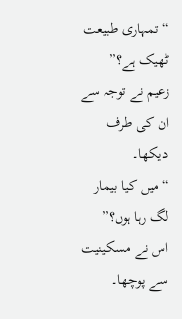“تمہاری طبیعت ٹھیک ہے؟”
زعیم نے توجہ سے ان کی طرف دیکھا۔
“میں کیا بیمار لگ رہا ہوں؟”
اس نے مسکینیت سے پوچھا۔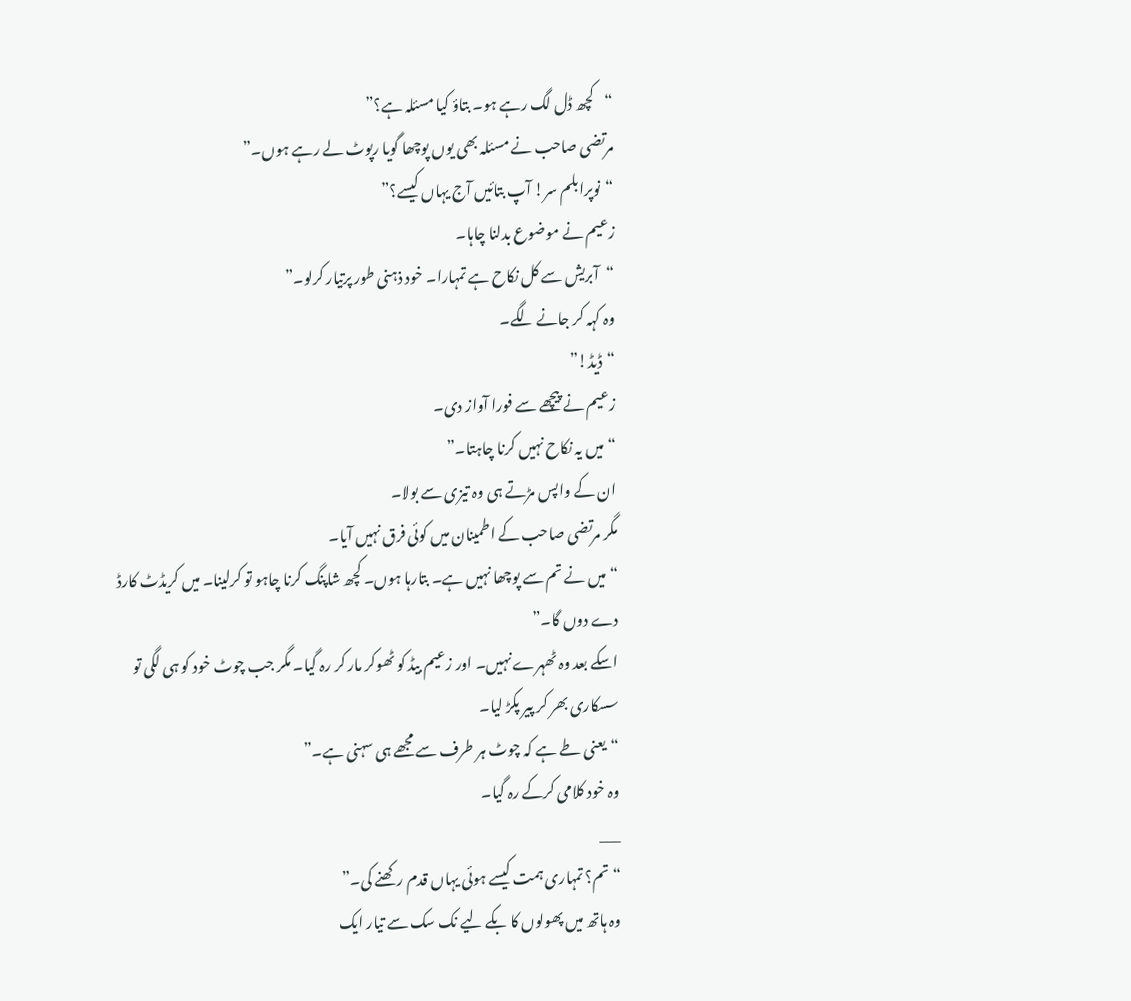“کچھ ڈل لگ رہے ہو۔ بتاؤ کیا مسئلہ ہے؟”
مرتضی صاحب نے مسئلہ بھی یوں پوچھا گویا رپوٹ لے رہے ہوں۔”
“نوپرابلم سر! آپ بتائیں آج یہاں کیسے؟”
زعیم نے موضوع بدلنا چاہا۔
“آبریش سے کل نکاح ہے تمہارا۔ خود ذہنی طور پرتیار کرلو۔”
وہ کہہ کر جانے لگے۔
“ڈیڈ!”
زعیم نے پیچھے سے فورا آواز دی۔
“میں یہ نکاح نہیں کرنا چاہتا۔”
ان کے واپس مڑتے ہی وہ تیزی سے بولا۔
مگر مرتضی صاحب کے اطمینان میں کوئی فرق نہیں آیا۔
“میں نے تم سے پوچھا نہیں ہے۔ بتارہا ہوں۔ کچھ شاپنگ کرنا چاہو تو کرلینا۔ میں کریڈٹ کارڈ دے دوں گا۔”
اسکے بعد وہ ٹھہرے نہیں۔ اور زعیم بیڈ کو ٹھوکر مار کر رہ گیا۔ مگر جب چوٹ خود کو ہی لگی تو سسکاری بھر کر پیر پکڑ لیا۔
“یعنی طے ہے کہ چوٹ ہر طرف سے مجھے ہی سہنی ہے۔”
وہ خود کلامی کرکے رہ گیا۔
___
“تم؟ تمہاری ہمت کیسے ہوئی یہاں قدم رکھنے کی۔”
وہ ہاتھ میں پھولوں کا بکے لیے نک سک سے تیار ایک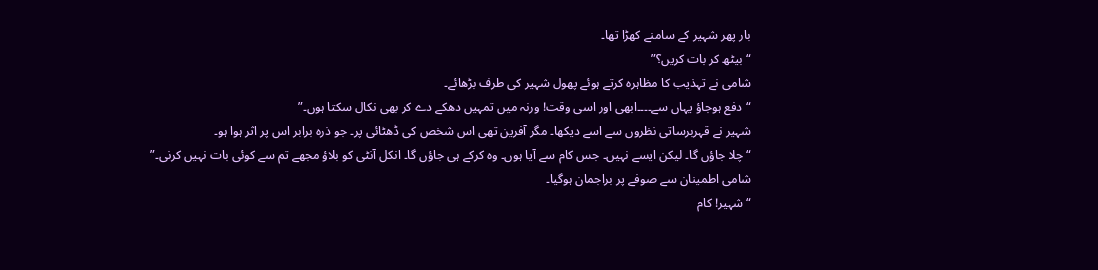بار پھر شہیر کے سامنے کھڑا تھا۔
“بیٹھ کر بات کریں؟”
شامی نے تہذیب کا مظاہرہ کرتے ہوئے پھول شہیر کی طرف بڑھائے۔
“دفع ہوجاؤ یہاں سے۔۔۔۔ابھی اور اسی وقت! ورنہ میں تمہیں دھکے دے کر بھی نکال سکتا ہوں۔”
شہیر نے قہربرساتی نظروں سے اسے دیکھا۔ مگر آفرین تھی اس شخص کی ڈھٹائی پر۔ جو ذرہ برابر اس پر اثر ہوا ہو۔
“چلا جاؤں گا۔ لیکن ایسے نہیں۔ جس کام سے آیا ہوں۔ وہ کرکے ہی جاؤں گا۔ انکل آنٹی کو بلاؤ مجھے تم سے کوئی بات نہیں کرنی۔”
شامی اطمینان سے صوفے پر براجمان ہوگیا۔
“شہیر! کام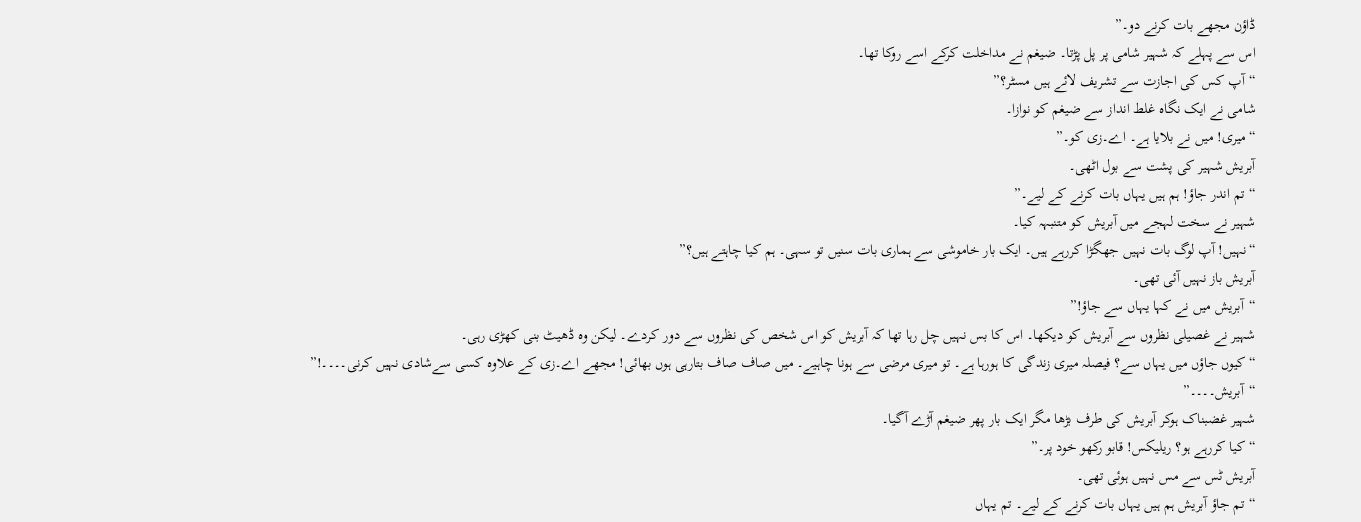ڈاؤن مجھے بات کرنے دو۔”
اس سے پہلے کہ شہیر شامی پر پل پڑتا۔ ضیغم نے مداخلت کرکے اسے روکا تھا۔
“آپ کس کی اجازت سے تشریف لائے ہیں مسٹر؟”
شامی نے ایک نگاہ غلط انداز سے ضیغم کو نوازا۔
“میری! میں نے بلایا ہے۔ اے۔زی کو۔”
آبریش شہیر کی پشت سے بول اٹھی۔
“تم اندر جاؤ! ہم ہیں یہاں بات کرنے کے لیے۔”
شہیر نے سخت لہجے میں آبریش کو متنبہہ کیا۔
“نہیں! آپ لوگ بات نہیں جھگڑا کررہے ہیں۔ ایک بار خاموشی سے ہماری بات سنیں تو سہی۔ ہم کیا چاہتے ہیں؟”
آبریش باز نہیں آئی تھی۔
“آبریش میں نے کہا یہاں سے جاؤ!”
شہیر نے غصیلی نظروں سے آبریش کو دیکھا۔ اس کا بس نہیں چل رہا تھا کہ آبریش کو اس شخص کی نظروں سے دور کردے۔ لیکن وہ ڈھیٹ بنی کھڑی رہی۔
“کیوں جاؤں میں یہاں سے؟ فیصلہ میری زندگی کا ہورہا ہے۔ تو میری مرضی سے ہونا چاہیے۔ میں صاف صاف بتارہی ہوں بھائی! مجھے اے۔زی کے علاوہ کسی سےشادی نہیں کرنی۔۔۔۔!”
“آبریش۔۔۔۔”
شہیر غضبناک ہوکر آبریش کی طرف بڑھا مگر ایک بار پھر ضیغم آڑے آگیا۔
“کیا کررہے ہو؟ ریلیکس! قابو رکھو خود پر۔”
آبریش ٹس سے مس نہیں ہوئی تھی۔
“تم جاؤ آبریش ہم ہیں یہاں بات کرنے کے لیے۔ تم یہاں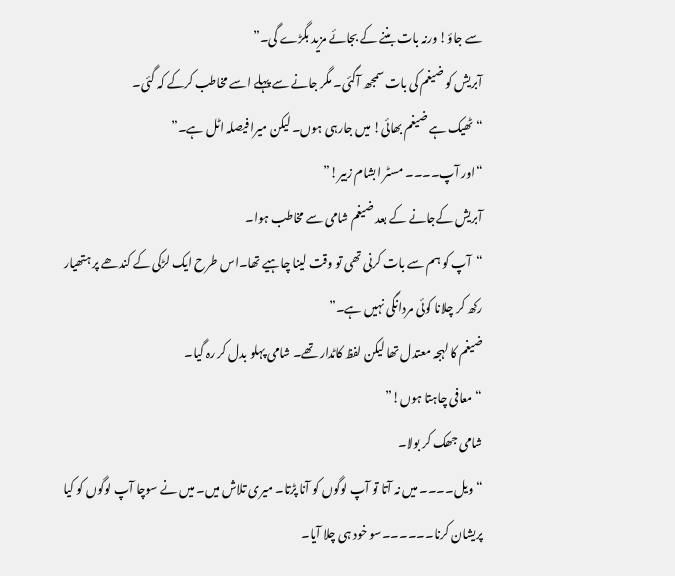سے جاؤ! ورنہ بات بننے کے بجائے مزید بگڑے گی۔”
آبریش کو ضیغم کی بات سمجھ آگئی۔ مگر جانے سے پہلے اسے مخاطب کرکے کہ گئی۔
“ٹھیک ہے ضیغم بھائی! میں جارہی ہوں۔ لیکن میرا فیصلہ اٹل ہے۔”
“اور آپ۔۔۔۔ مسٹر ابشام زبیر!”
آبریش کےجانے کے بعد ضیغم شامی سے مخاطب ہوا۔
“آپ کو ہم سے بات کرنی تھی تو وقت لینا چاہیے تھا۔اس طرح ایک لڑکی کے کندھے پر ہتھیار رکھ کر چلانا کوئی مردانگی نہیں ہے۔”
ضیغم کا لہجہ معتدل تھا لیکن لفظ کاٹدار تھے۔ شامی پہلو بدل کر رہ گیا۔
“معافی چاہتا ہوں!”
شامی جھک کر بولا۔
“ویل۔۔۔۔ میں نہ آتا تو آپ لوگوں کو آنا پڑتا۔ میری تلاش میں۔ میں نے سوچا آپ لوگوں کو کیا پریشان کرنا۔۔۔۔۔۔سو خود ہی چلا آیا۔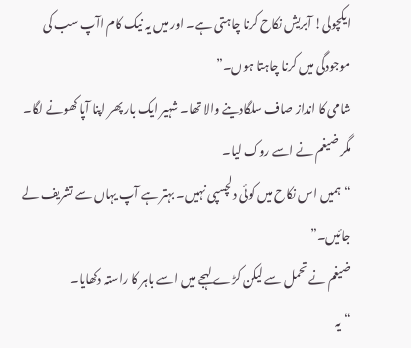ایکچولی! آبریش نکاح کرنا چاہتی ہے۔ اور میں یہ نیک کام اآپ سب کی موجودگی میں کرنا چاہتا ہوں۔”
شامی کا انداز صاف سلگادینے والا تھا۔ شہیر ایک بار پھر اپنا آپا کھونے لگا۔ مگر ضیغم نے اسے روک لیا۔
“ہمیں اس نکاح میں کوئی دلچسپی نہیں۔ بہتر ہے آپ یہاں سے تشریف لے جائیں۔”
ضیغم نے تحمل سے لیکن کڑے لہجے میں اسے باہر کا راستہ دکھایا۔
“یہ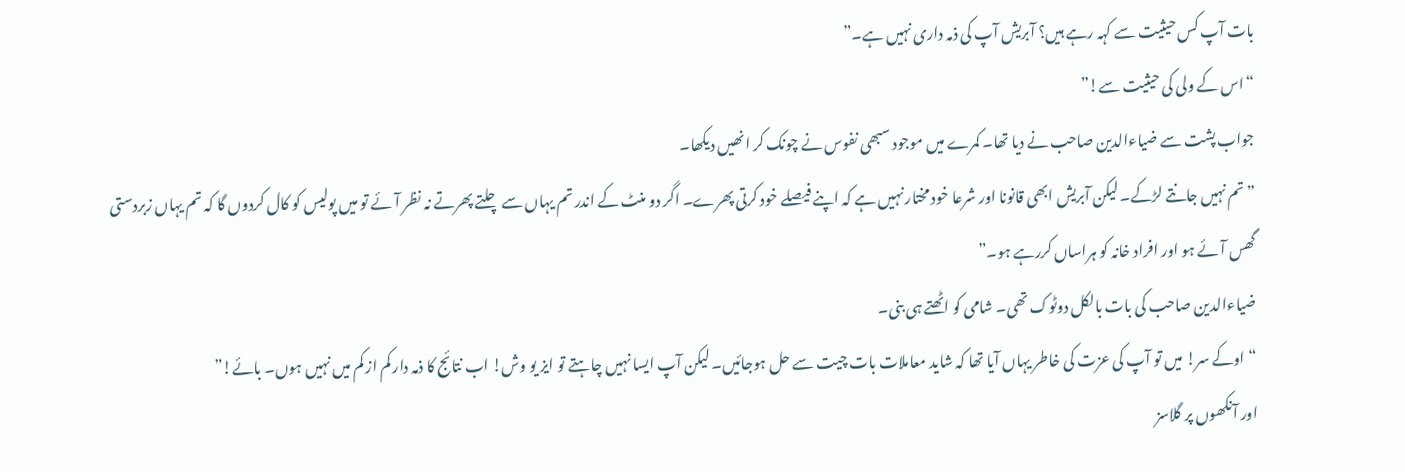بات آپ کس حیثیت سے کہہ رہے ہیں؟ آبریش آپ کی ذمہ داری نہیں ہے۔”
“اس کے ولی کی حیثیت سے!”
جواب پشت سے ضیاءالدین صاحب نے دیا تھا۔ کمرے میں موجود سبھی نفوس نے چونک کر انھیں دیکھا۔
” تم نہیں جانتے لڑکے۔ لیکن آبریش ابھی قانونا اور شرعا خود مختار نہیں ہے کہ اپنے فیصلے خود کرتی پھرے۔ اگر دو منٹ کے اندر تم یہاں سے چلتے پھرتے نہ نظر آئے تو میں پولیس کو کال کردوں گا کہ تم یہاں زبردستی گھس آئے ہو اور افراد خانہ کو ہراساں کررہے ہو۔”
ضیاءالدین صاحب کی بات بالکل دوٹوک تھی۔ شامی کو اٹھتے ہی بنی۔
“اوکے سر! میں تو آپ کی عزت کی خاطر یہاں آیا تھا کہ شاید معاملات بات چیت سے حل ہوجائیں۔ لیکن آپ ایسا نہیں چاہتے تو ایز یو وش! اب نتائج کا ذمہ دار کم از کم میں نہیں ہوں۔ بائے!”
اور آنکھوں پر گلاسز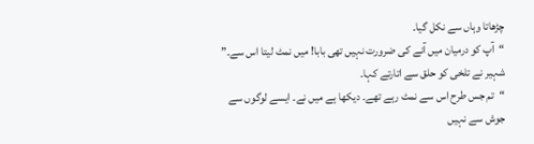چڑھاتا وہاں سے نکل گیا۔
“آپ کو درمیان میں آنے کی ضرورت نہیں تھی بابا! میں نمٹ لیتا اس سے۔”
شہیر نے تلخی کو حلق سے اتارتے کہا۔
“تم جس طرح اس سے نمٹ رہے تھے۔ دیکھا ہے میں نے۔ ایسے لوگوں سے جوش سے نہیں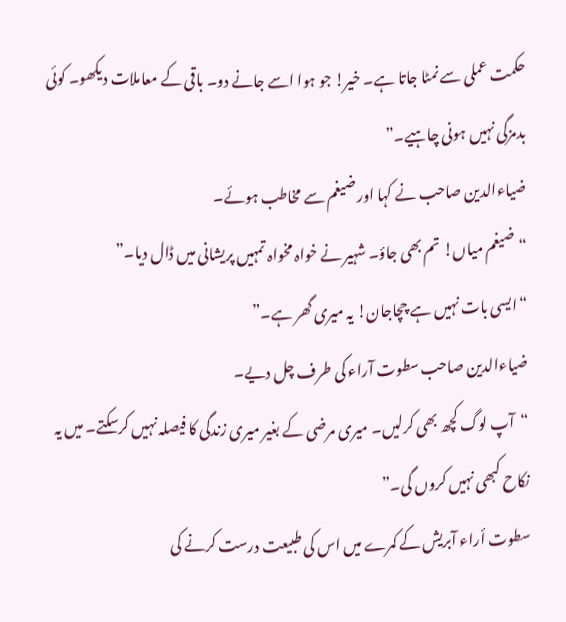حکمت عملی سے نمٹا جاتا ہے۔ خیر! جو ہوا اسے جانے دو۔ باقی کے معاملات دیکھو۔ کوئی بدمزگی نہیں ہونی چاہیے۔”
ضیاءالدین صاحب نے کہا اور ضیغم سے مخاطب ہوئے۔
“ضیغم میاں! تم بھی جاؤ۔ شہیر نے خواہ مخواہ تمہیں پریشانی میں ڈال دیا۔”
“ایسی بات نہیں ہے چچاجان! یہ میری گھر ہے۔”
ضیاءالدین صاحب سطوت آراء کی طرف چل دیے۔
“آپ لوگ کچھ بھی کرلیں۔ میری مرضی کے بغیر میری زندگی کا فیصلہ نہیں کرسکتے۔ میں یہ نکاح کبھی نہیں کروں گی۔”
سطوت أراء آبریش کے کمرے میں اس کی طبیعت درست کرنے کی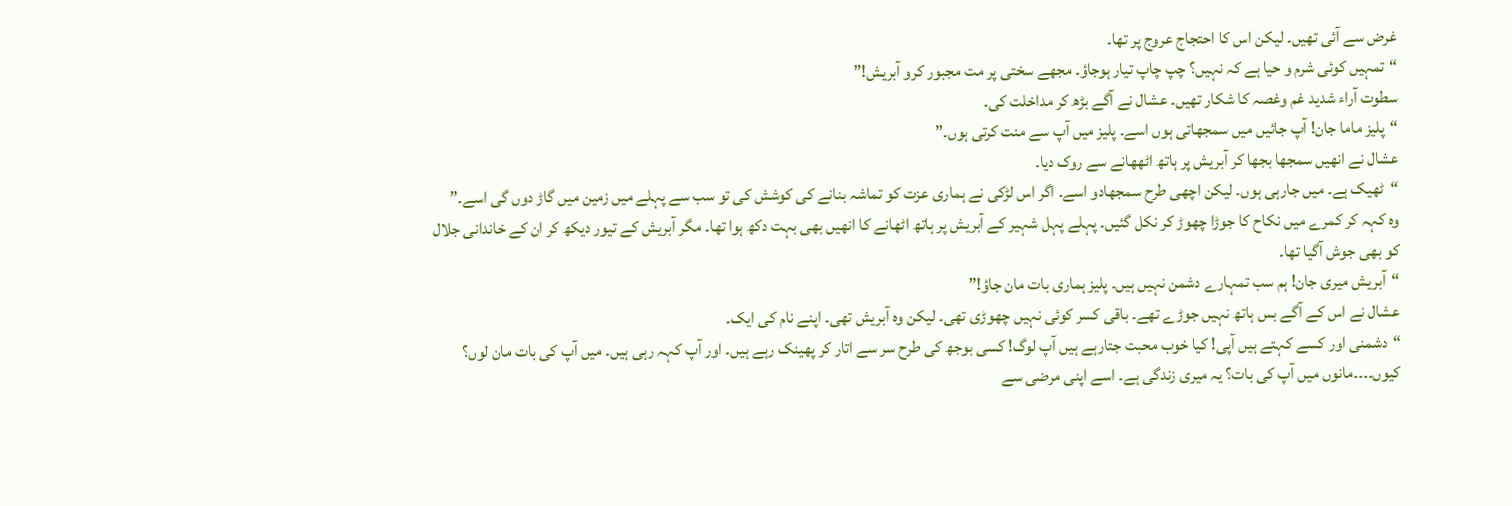غرض سے آئی تھیں۔ لیکن اس کا احتجاج عروج پر تھا۔
“تمہیں کوئی شرم و حیا ہے کہ نہیں؟ چپ چاپ تیار ہوجاؤ۔ مجھے سختی پر مت مجبور کرو آبریش!”
سطوت آراء شدید غم وغصہ کا شکار تھیں۔ عشال نے آگے بڑھ کر مداخلت کی۔
“پلیز ماما جان! آپ جائیں میں سمجھاتی ہوں اسے۔ پلیز میں آپ سے منت کرتی ہوں۔”
عشال نے انھیں سمجھا بجھا کر آبریش پر ہاتھ اٹھھانے سے روک دیا۔
“ٹھیک ہے۔ میں جارہی ہوں۔ لیکن اچھی طرح سمجھادو اسے۔ اگر اس لڑکی نے ہماری عزت کو تماشہ بنانے کی کوشش کی تو سب سے پہلے میں زمین میں گاڑ دوں گی اسے۔”
وہ کہہ کر کمرے میں نکاح کا جوڑا چھوڑ کر نکل گئیں۔ پہلے پہل شہیر کے آبریش پر ہاتھ اٹھانے کا انھیں بھی بہت دکھ ہوا تھا۔ مگر آبریش کے تیور دیکھ کر ان کے خاندانی جلال کو بھی جوش آگیا تھا۔
“آبریش میری جان! ہم سب تمہارے دشمن نہیں ہیں۔ پلیز ہماری بات مان جاؤ!”
عشال نے اس کے آگے بس ہاتھ نہیں جوڑے تھے۔ باقی کسر کوئی نہیں چھوڑی تھی۔ لیکن وہ آبریش تھی۔ اپنے نام کی ایک۔
“دشمنی اور کسے کہتے ہیں آپی! کیا خوب محبت جتارہے ہیں آپ لوگ! کسی بوجھ کی طرح سر سے اتار کر پھینک رہے ہیں۔ اور آپ کہہ رہی ہیں۔ میں آپ کی بات مان لوں؟ کیوں۔۔۔۔مانوں میں آپ کی بات؟ یہ میری زندگی ہے۔ اسے اپنی مرضی سے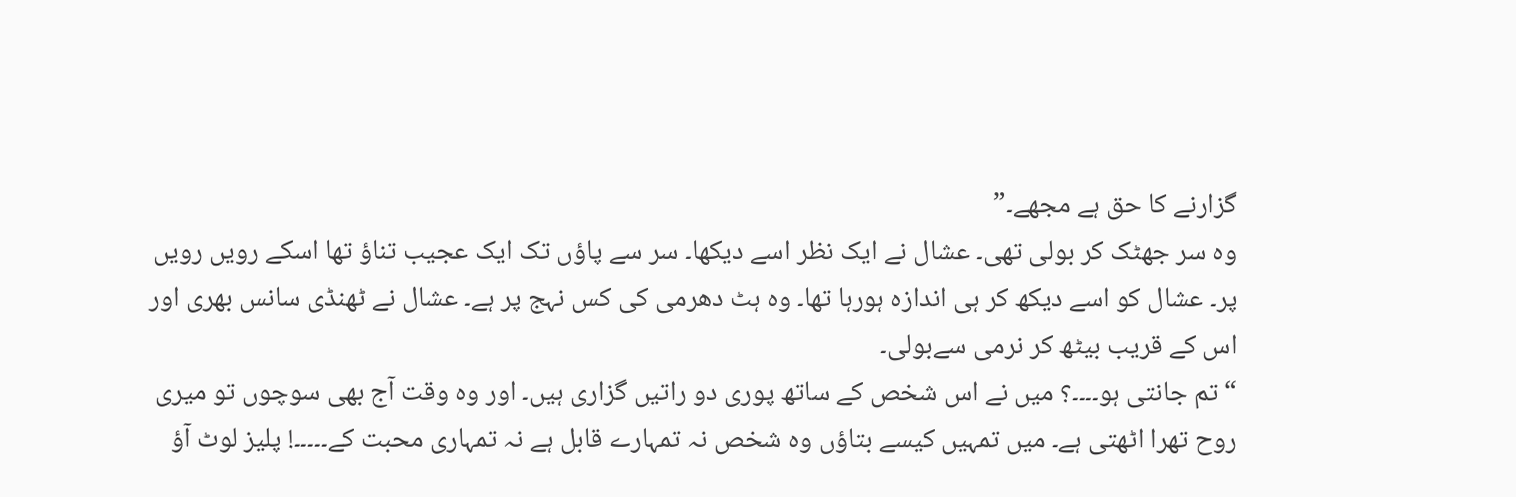گزارنے کا حق ہے مجھے۔”
وہ سر جھٹک کر بولی تھی۔ عشال نے ایک نظر اسے دیکھا۔ سر سے پاؤں تک ایک عجیب تناؤ تھا اسکے رویں رویں پر۔ عشال کو اسے دیکھ کر ہی اندازہ ہورہا تھا۔ وہ ہٹ دھرمی کی کس نہج پر ہے۔ عشال نے ٹھنڈی سانس بھری اور اس کے قریب بیٹھ کر نرمی سےبولی۔
“تم جانتی ہو۔۔۔۔؟ میں نے اس شخص کے ساتھ پوری دو راتیں گزاری ہیں۔ اور وہ وقت آج بھی سوچوں تو میری روح تھرا اٹھتی ہے۔ میں تمہیں کیسے بتاؤں وہ شخص نہ تمہارے قابل ہے نہ تمہاری محبت کے۔۔۔۔۔! پلیز لوٹ آؤ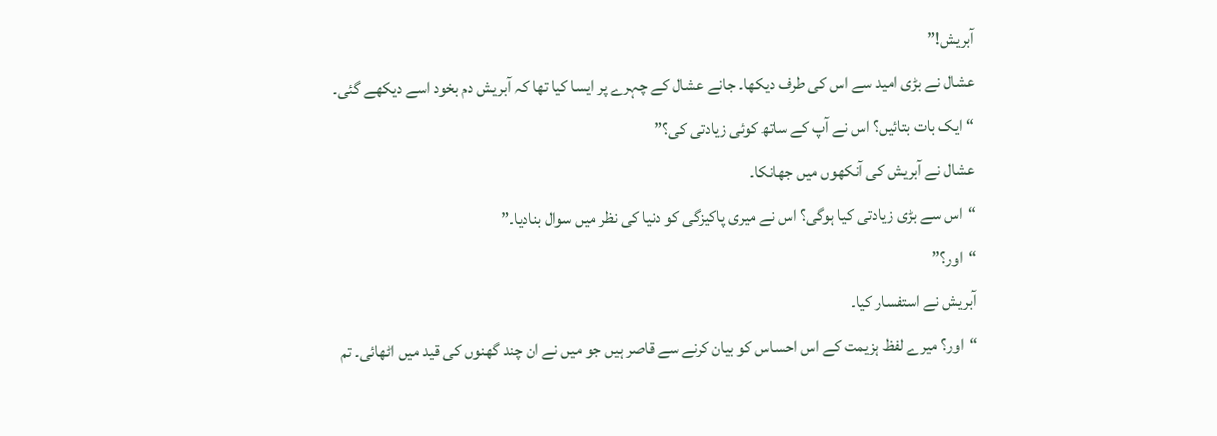آبریش!”
عشال نے بڑی امید سے اس کی طرف دیکھا۔ جانے عشال کے چہرے پر ایسا کیا تھا کہ آبریش دم بخود اسے دیکھے گئی۔
“ایک بات بتائیں؟ اس نے آپ کے ساتھ کوئی زیادتی کی؟”
عشال نے آبریش کی آنکھوں میں جھانکا۔
“اس سے بڑی زیادتی کیا ہوگی؟ اس نے میری پاکیزگی کو دنیا کی نظر میں سوال بنادیا۔”
“اور؟”
آبریش نے استفسار کیا۔
“اور؟ میرے لفظ ہزیمت کے اس احساس کو بیان کرنے سے قاصر ہیں جو میں نے ان چند گھنوں کی قید میں اٹھائی۔ تم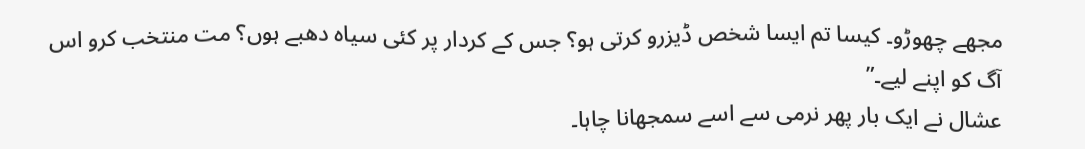مجھے چھوڑو۔ کیسا تم ایسا شخص ڈیزرو کرتی ہو؟ جس کے کردار پر کئی سیاہ دھبے ہوں؟ مت منتخب کرو اس آگ کو اپنے لیے۔”
عشال نے ایک بار پھر نرمی سے اسے سمجھانا چاہا۔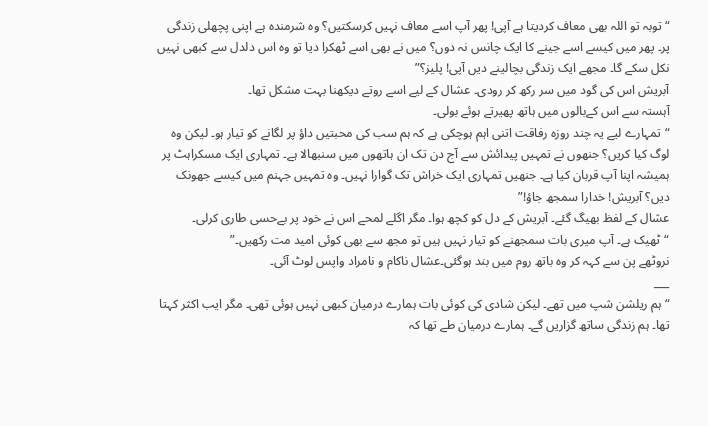“توبہ تو اللہ بھی معاف کردیتا ہے آپی! پھر آپ اسے معاف نہیں کرسکتیں؟ وہ شرمندہ ہے اپنی پچھلی زندگی پر۔ پھر میں کیسے اسے جینے کا ایک چانس نہ دوں؟ میں نے بھی اسے ٹھکرا دیا تو وہ اس دلدل سے کبھی نہیں نکل سکے گا۔ مجھے ایک زندگی بچالینے دیں آپی! پلیز؟”
آبریش اس کی گود میں سر رکھ کر رودی۔ عشال کے لیے اسے روتے دیکھنا بہت مشکل تھا۔
آہستہ سے اس کےبالوں میں ہاتھ پھیرتے ہوئے بولی۔
“تمہارے لیے یہ چند روزہ رفاقت اتنی اہم ہوچکی ہے کہ ہم سب کی محبتیں داؤ پر لگانے کو تیار ہو۔ لیکن وہ لوگ کیا کریں؟ جنھوں نے تمہیں پیدائش سے آج دن تک ان ہاتھوں میں سنبھالا ہے۔ تمہاری ایک مسکراہٹ پر ہمیشہ اپنا آپ قربان کیا ہے۔ جنھیں تمہاری ایک خراش تک گوارا نہیں۔ وہ تمہیں جہنم میں کیسے جھونک دیں؟ آبریش! خدارا سمجھ جاؤ!”
عشال کے لفظ بھیگ گئے۔ آبریش کے دل کو کچھ ہوا۔ مگر اگلے لمحے اس نے خود پر بےحسی طاری کرلی۔
“ٹھیک ہے۔ آپ میری بات سمجھنے کو تیار نہیں ہیں تو مجھ سے بھی کوئی امید مت رکھیں۔”
نروٹھے پن سے کہہ کر وہ باتھ روم میں بند ہوگئی۔عشال ناکام و نامراد واپس لوٹ آئی۔
___
“ہم ریلشن شپ میں تھے۔ لیکن شادی کی کوئی بات ہمارے درمیان کبھی نہیں ہوئی تھی۔ مگر ایب اکثر کہتا تھا۔ ہم زندگی ساتھ گزاریں گے۔ ہمارے درمیان طے تھا کہ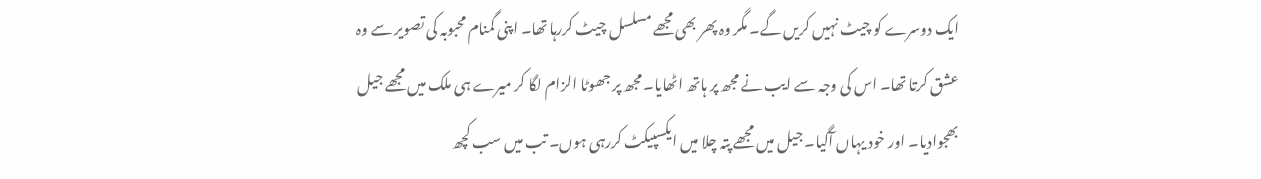ایک دوسرے کو چیٹ نہیں کریں گے۔ مگر وہ پھر بھی مجھے مسلسل چیٹ کررہا تھا۔ اپنی گمنام محبوبہ کی تصویر سے وہ عشق کرتا تھا۔ اس کی وجہ سے ایب نے مجھ پر ہاتھ اٹھایا۔ مجھ پر جھوٹا الزام لگا کر میرے ہی ملک میں مجھے جیل بھجوادیا۔ اور خود یہاں آگیا۔ جیل میں مجھے پتہ چلا میں ایکسپیکٹ کررہی ہوں۔ تب میں سب کچھ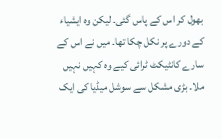بھول کر اس کے پاس گئی۔ لیکن وہ ایشیاء کے دورے پر نکل چکا تھا۔ میں نے اس کے سارے کانٹیکٹ ٹرائی کیے وہ کہیں نہیں ملا۔ بڑی مشکل سے سوشل میڈیا کی ایک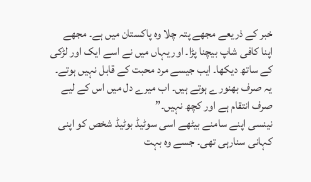خبر کے ذریعے مجھے پتہ چلا وہ پاکستان میں ہے۔ مجھے اپنا کافی شاپ بیچنا پڑا۔ اور یہاں میں نے اسے ایک اور لڑکی کے ساتھ دیکھا۔ ایب جیسے مرد محبت کے قابل نہیں ہوتے۔ یہ صرف بھنورے ہوتے ہیں۔ اب میرے دل میں اس کے لیے صرف انتقام ہے اور کچھ نہیں۔”
نینسی اپنے سامنے بیٹھے اسی سوٹیڈ بوٹیڈ شخص کو اپنی کہانی سنارہی تھی۔ جسے وہ بہت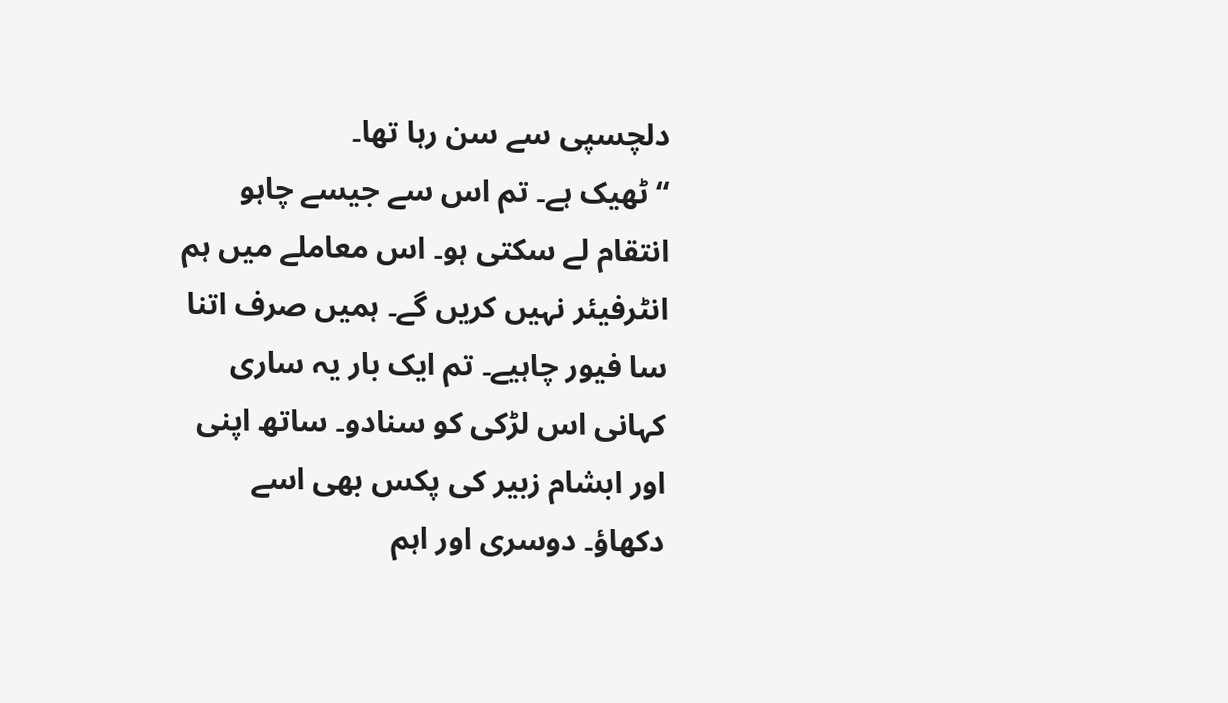دلچسپی سے سن رہا تھا۔
“ٹھیک ہے۔ تم اس سے جیسے چاہو انتقام لے سکتی ہو۔ اس معاملے میں ہم انٹرفیئر نہیں کریں گے۔ ہمیں صرف اتنا سا فیور چاہیے۔ تم ایک بار یہ ساری کہانی اس لڑکی کو سنادو۔ ساتھ اپنی اور ابشام زبیر کی پکس بھی اسے دکھاؤ۔ دوسری اور اہم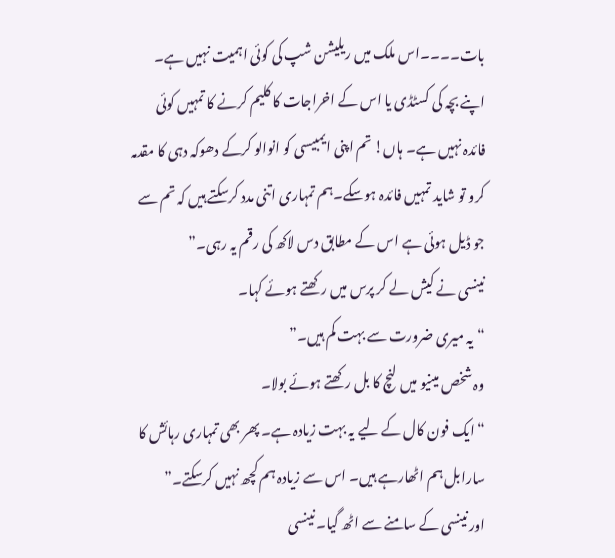بات۔۔۔۔اس ملک میں ریلیشن شپ کی کوئی اہمیت نہیں ہے۔ اپنے بچہ کی کسٹڈی یا اس کے اخراجات کا کلیم کرنے کا تمہیں کوئی فائدہ نہیں ہے۔ ہاں! تم اپنی ایمبیسی کو انوالو کرکے دھوکہ دہی کا مقدمہ کرو تو شاید تمہیں فائدہ ہوسکے۔ہم تمہاری اتنی مدد کرسکتے ہیں کہ تم سے جو ڈیل ہوئی ہے اس کے مطابق دس لاکھ کی رقم یہ رہی۔”
نینسی نے کیش لے کر پرس میں رکھتے ہوئے کہا۔
“یہ میری ضرورت سے بہت کم ہیں۔”
وہ شخص مینیو میں لنچ کا بل رکھتے ہوئے بولا۔
“ایک فون کال کے لیے یہ بہت زیادہ ہے۔ پھر بھی تمہاری رہائش کا سارابل ہم اٹھارہے ہیں۔ اس سے زیادہ ہم کچھ نہیں کرسکتے۔”
اور نینسی کے سامنے سے اٹھ گیا۔ نینسی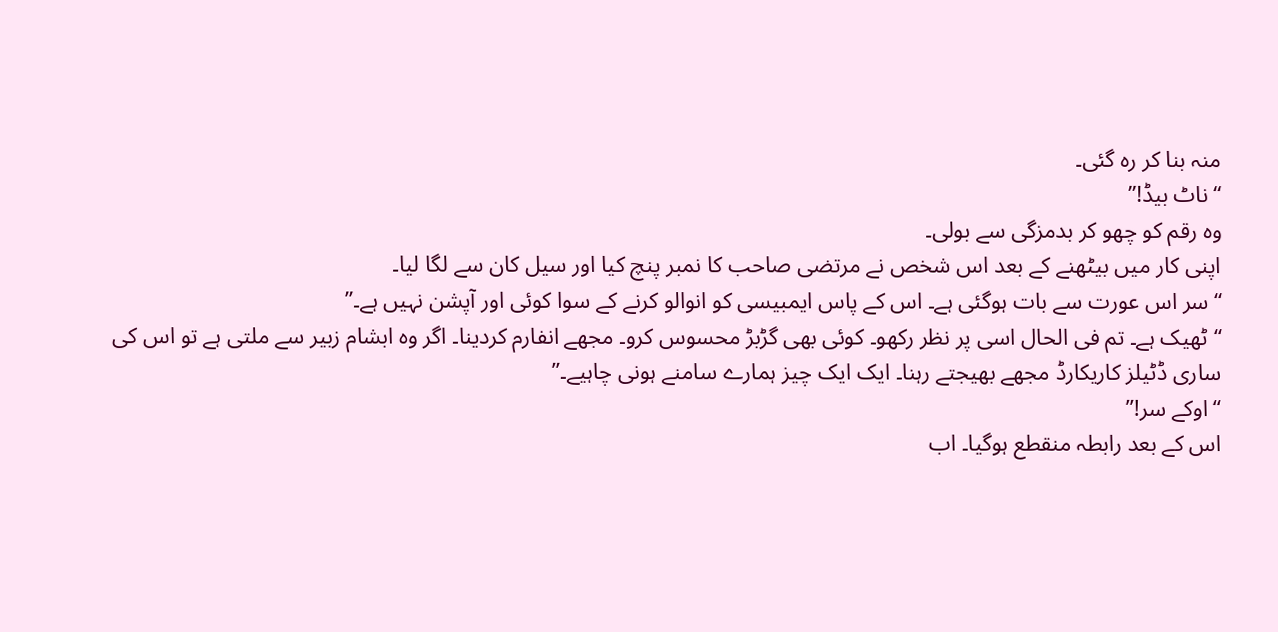منہ بنا کر رہ گئی۔
“ناٹ بیڈ!”
وہ رقم کو چھو کر بدمزگی سے بولی۔
اپنی کار میں بیٹھنے کے بعد اس شخص نے مرتضی صاحب کا نمبر پنچ کیا اور سیل کان سے لگا لیا۔
“سر اس عورت سے بات ہوگئی ہے۔ اس کے پاس ایمبیسی کو انوالو کرنے کے سوا کوئی اور آپشن نہیں ہے۔”
“ٹھیک ہے۔ تم فی الحال اسی پر نظر رکھو۔ کوئی بھی گڑبڑ محسوس کرو۔ مجھے انفارم کردینا۔ اگر وہ ابشام زبیر سے ملتی ہے تو اس کی ساری ڈٹیلز کاریکارڈ مجھے بھیجتے رہنا۔ ایک ایک چیز ہمارے سامنے ہونی چاہیے۔”
“اوکے سر!”
اس کے بعد رابطہ منقطع ہوگیا۔ اب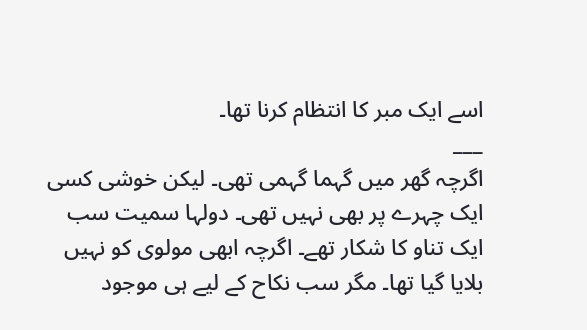اسے ایک مبر کا انتظام کرنا تھا۔
___
اگرچہ گھر میں گہما گہمی تھی۔ لیکن خوشی کسی ایک چہرے پر بھی نہیں تھی۔ دولہا سمیت سب ایک تناو کا شکار تھے۔ اگرچہ ابھی مولوی کو نہیں بلایا گیا تھا۔ مگر سب نکاح کے لیے ہی موجود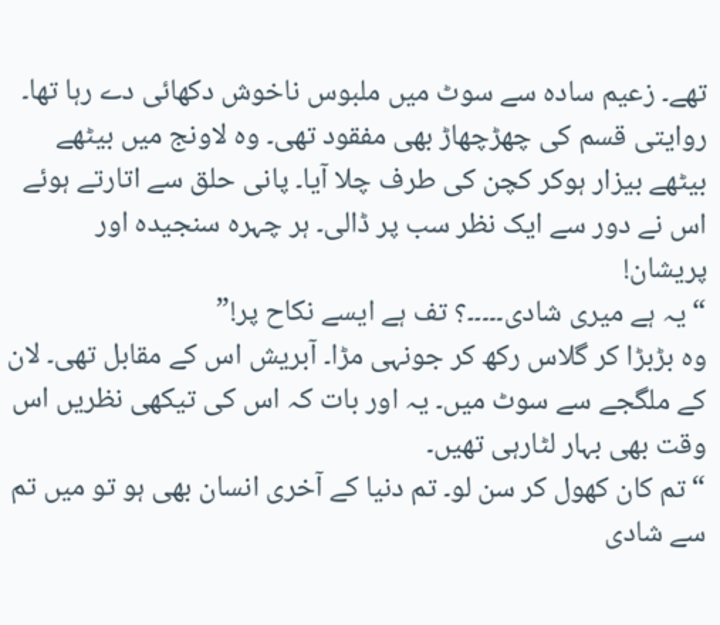تھے۔ زعیم سادہ سے سوٹ میں ملبوس ناخوش دکھائی دے رہا تھا۔ روایتی قسم کی چھڑچھاڑ بھی مفقود تھی۔ وہ لاونج میں بیٹھے بیٹھے بیزار ہوکر کچن کی طرف چلا آیا۔ پانی حلق سے اتارتے ہوئے اس نے دور سے ایک نظر سب پر ڈالی۔ ہر چہرہ سنجیدہ اور پریشان!
“یہ ہے میری شادی۔۔۔۔۔؟ تف ہے ایسے نکاح پر!”
وہ بڑبڑا کر گلاس رکھ کر جونہی مڑا۔ آبریش اس کے مقابل تھی۔ لان کے ملگجے سے سوٹ میں۔ یہ اور بات کہ اس کی تیکھی نظریں اس وقت بھی بہار لٹارہی تھیں۔
“تم کان کھول کر سن لو۔ تم دنیا کے آخری انسان بھی ہو تو میں تم سے شادی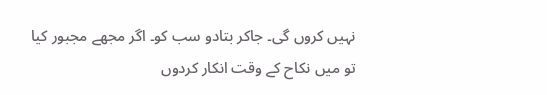نہیں کروں گی۔ جاکر بتادو سب کو۔ اگر مجھے مجبور کیا تو میں نکاح کے وقت انکار کردوں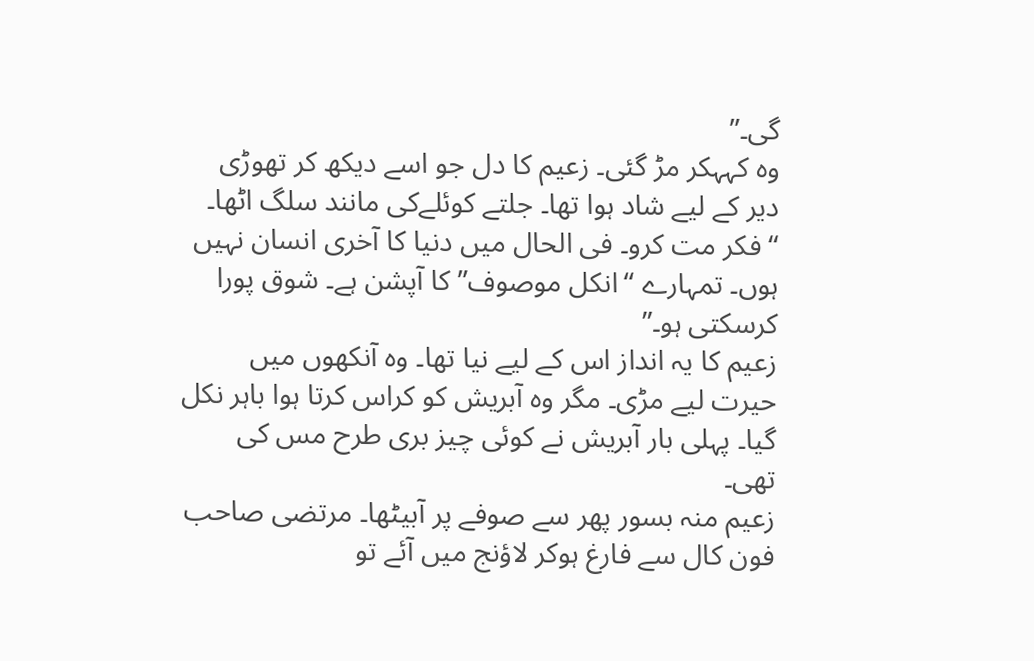گی۔”
وہ کہہکر مڑ گئی۔ زعیم کا دل جو اسے دیکھ کر تھوڑی دیر کے لیے شاد ہوا تھا۔ جلتے کوئلےکی مانند سلگ اٹھا۔
“فکر مت کرو۔ فی الحال میں دنیا کا آخری انسان نہیں ہوں۔ تمہارے “انکل موصوف” کا آپشن ہے۔ شوق پورا کرسکتی ہو۔”
زعیم کا یہ انداز اس کے لیے نیا تھا۔ وہ آنکھوں میں حیرت لیے مڑی۔ مگر وہ آبریش کو کراس کرتا ہوا باہر نکل گیا۔ پہلی بار آبریش نے کوئی چیز بری طرح مس کی تھی۔
زعیم منہ بسور پھر سے صوفے پر آبیٹھا۔ مرتضی صاحب فون کال سے فارغ ہوکر لاؤنج میں آئے تو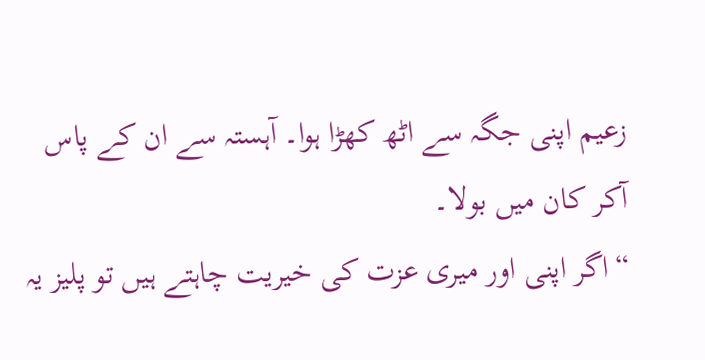زعیم اپنی جگہ سے اٹھ کھڑا ہوا۔ آہستہ سے ان کے پاس آکر کان میں بولا۔
“اگر اپنی اور میری عزت کی خیریت چاہتے ہیں تو پلیز یہ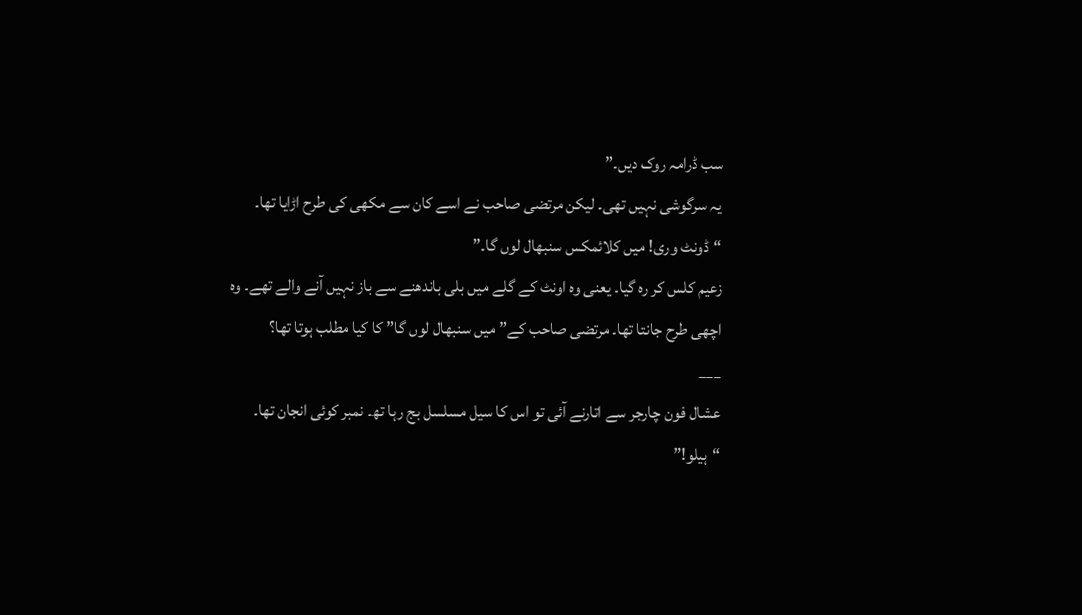سب ڈرامہ روک دیں۔”
یہ سرگوشی نہیں تھی۔ لیکن مرتضی صاحب نے اسے کان سے مکھی کی طرح اڑایا تھا۔
“ڈونٹ وری! میں کلائمکس سنبھال لوں گا۔”
زعیم کلس کر رہ گیا۔ یعنی وہ اونٹ کے گلے میں بلی باندھنے سے باز نہیں آنے والے تھے۔ وہ اچھی طرح جانتا تھا۔ مرتضی صاحب کے”میں سنبھال لوں گا” کا کیا مطلب ہوتا تھا؟
___
عشال فون چارجر سے اتارنے آئی تو اس کا سیل مسلسل بج رہا تھ۔ نمبر کوئی انجان تھا۔
“ہیلو!”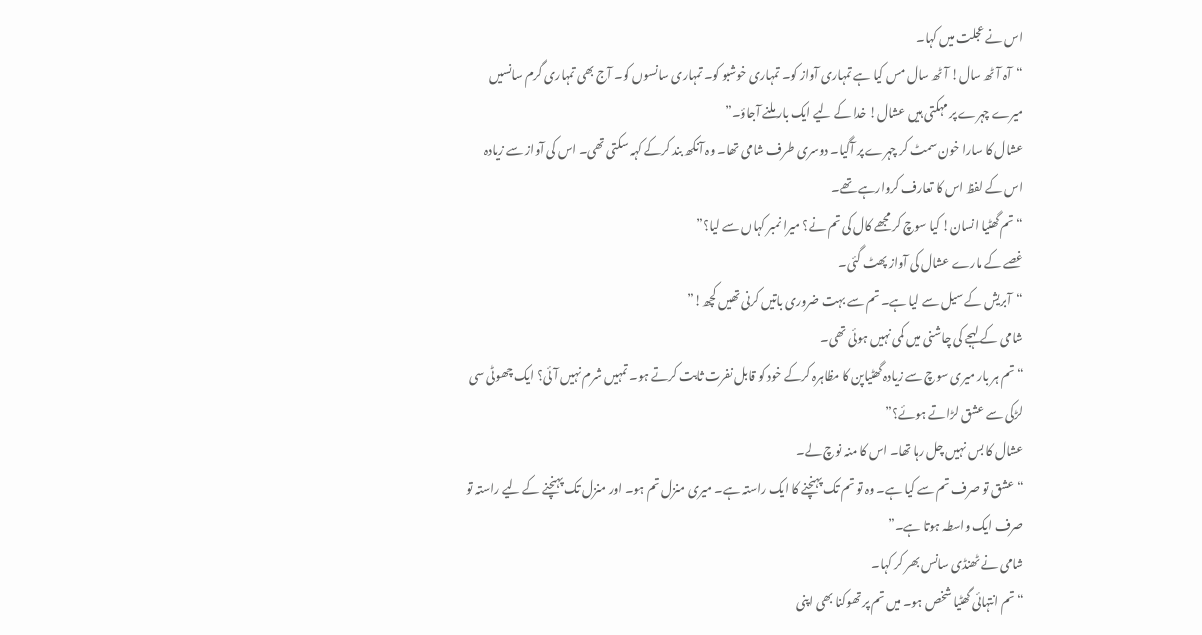اس نے عجلت میں کہا۔
“آہ آٹھ سال! آٹھ سال مس کیا ہے تمہاری آواز کو۔ تمہاری خوشبو کو۔ تمہاری سانسوں کو۔ آج بھی تمہاری گرم سانسیں میرے چہرے پر مہکتی ہیں عشال! خدا کے لیے ایک بار ملنے آجاؤ۔”
عشال کا سارا خون سمٹ کر چہرے پر آگیا۔ دوسری طرف شامی تھا۔ وہ آنکھ بند کرکے کہہ سکتی تھی۔ اس کی آواز سے زیادہ اس کے لفظ اس کا تعارف کروارہے تھے۔
“تم گھٹیا انسان! کیا سوچ کر مجھے کال کی تم نے؟ میرا نمبر کہاں سے لیا؟”
غصے کے مارے عشال کی آواز پھٹ گئی۔
“آبریش کے سیل سے لیا ہے۔ تم سے بہت ضروری باتیں کرنی تھیں کچھ!”
شامی کے لہجے کی چاشنی میں کمی نہیں ہوئی تھی۔
“تم ہر بار میری سوچ سے زیادہ گھٹیاپن کا مظاہرہ کرکے خود کو قابل نفرت ثابت کرتے ہو۔ تمہیں شرم نہیں آئی؟ ایک چھوٹی سی لڑکی سے عشق لڑاتے ہوئے؟”
عشال کا بس نہیں چل رہا تھا۔ اس کا منہ نوچ لے۔
“عشق تو صرف تم سے کیا ہے۔ وہ تو تم تک پہنچنے کا ایک راستہ ہے۔ میری منزل تم ہو۔ اور منزل تک پہنچنے کے لیے راستہ تو صرف ایک واسطہ ہوتا ہے۔”
شامی نے ٹھنڈی سانس بھر کر کہا۔
“تم انتہائی گھٹیا شخص ہو۔ میں تم پر تھوکنا بھی اپنی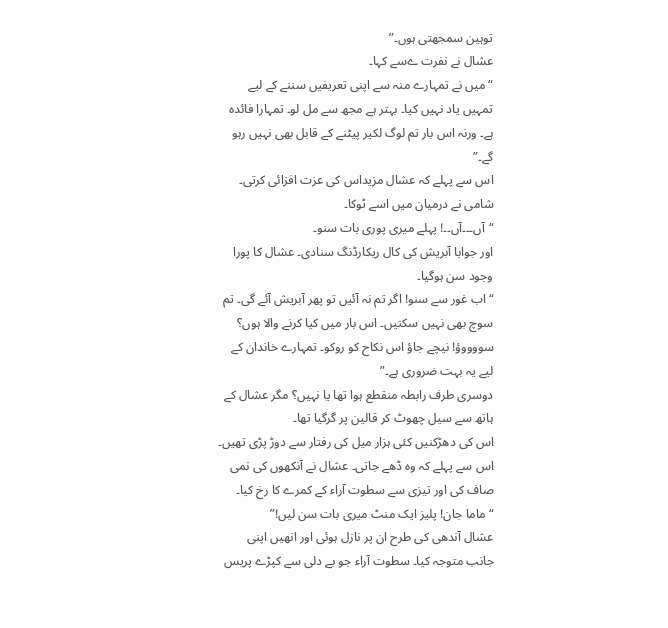توہین سمجھتی ہوں۔”
عشال نے نفرت ےسے کہا۔
“میں نے تمہارے منہ سے اپنی تعریفیں سننے کے لیے تمہیں یاد نہیں کیا۔ بہتر ہے مجھ سے مل لو۔ تمہارا فائدہ ہے۔ ورنہ اس بار تم لوگ لکیر پیٹنے کے قابل بھی نہیں رہو گے۔”
اس سے پہلے کہ عشال مزیداس کی عزت افزائی کرتی۔ شامی نے درمیان میں اسے ٹوکا۔
“آں۔۔۔آں۔۔! پہلے میری پوری بات سنو۔
اور جوابا آبریش کی کال ریکارڈنگ سنادی۔ عشال کا پورا وجود سن ہوگیا۔
“اب غور سے سنو! اگر تم نہ آئیں تو پھر آبریش آئے گی۔ تم سوچ بھی نہیں سکتیں۔ اس بار میں کیا کرنے والا ہوں؟ سووووؤ! نیچے جاؤ اس نکاح کو روکو۔ تمہارے خاندان کے لیے یہ بہت ضروری ہے۔”
دوسری طرف رابطہ منقطع ہوا تھا یا نہیں؟ مگر عشال کے ہاتھ سے سیل چھوٹ کر قالین پر گرگیا تھا۔
اس کی دھڑکنیں کئی ہزار میل کی رفتار سے دوڑ پڑی تھیں۔ اس سے پہلے کہ وہ ڈھے جاتی۔ عشال نے آنکھوں کی نمی صاف کی اور تیزی سے سطوت آراء کے کمرے کا رخ کیا۔
“ماما جان! پلیز ایک منٹ میری بات سن لیں!”
عشال آندھی کی طرح ان پر نازل ہوئی اور انھیں اپنی جانب متوجہ کیا۔ سطوت آراء جو بے دلی سے کپڑے پریس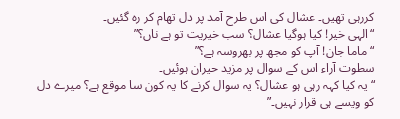کررہی تھیں۔ عشال کی اس طرح آمد پر دل تھام کر رہ گئیں۔
“الہی خیر! کیا ہوگیا عشال؟ سب خیریت تو ہے ناں؟”
“ماما جان! آپ کو مجھ پر بھروسہ ہے؟”
سطوت آراء اس کے سوال پر مزید حیران ہوئیں۔
“یہ کیا کہہ رہی ہو عشال؟ یہ سوال کرنے کا یہ کون سا موقع ہے؟ میرے دل کو ویسے ہی قرار نہیں۔”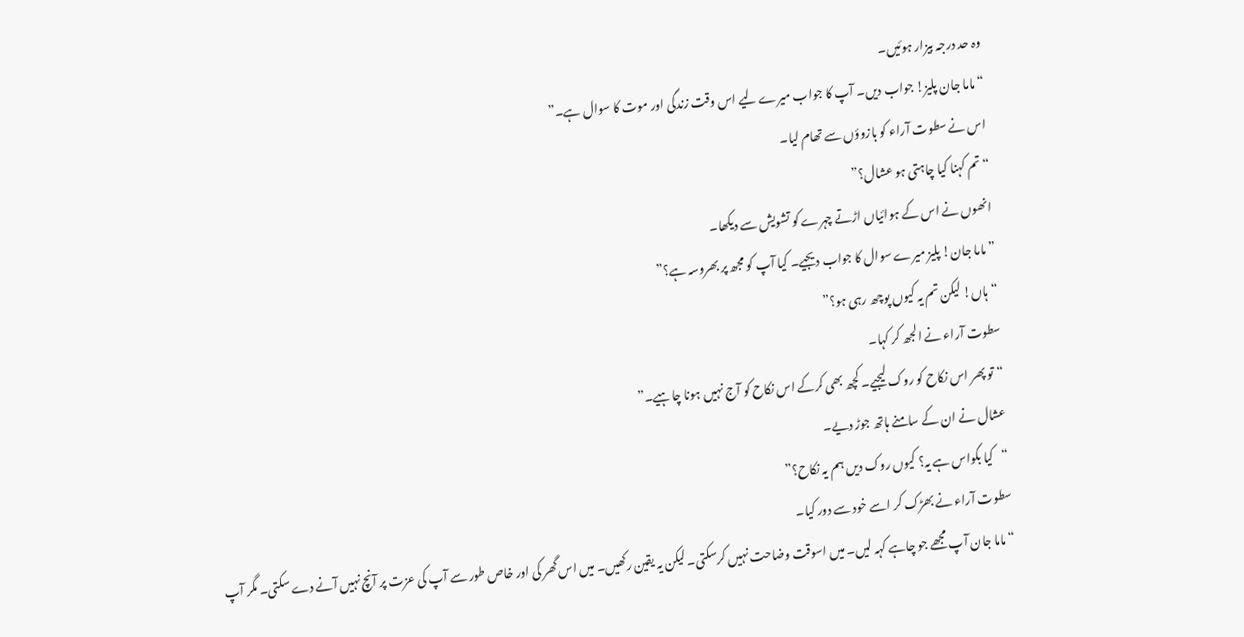وہ حد درجہ بیزار ہوئیں۔
“ماما جان پلیز! جواب دیں۔ آپ کا جواب میرے لیے اس وقت زندگی اور موت کا سوال ہے۔”
اس نے سطوت آراء کو بازوؤں سے تھام لیا۔
“تم کہنا کیا چاہتی ہو عشال؟”
انھوں نے اس کے ہوائیاں اڑتے چہرے کو تشویش سے دیکھا۔
” ماما جان! پلیز میرے سوال کا جواب دیجیے۔ کیا آپ کو مجھ پر بھروسہ ہے؟”
“ہاں! لیکن تم یہ کیوں پوچھ رہی ہو؟”
سطوت آراء نے الجھ کر کہا۔
“تو پھر اس نکاح کو روک لیجیے۔ کچھ بھی کرکے اس نکاح کو آج نہیں ہونا چاہیے۔”
عشال نے ان کے سامنے ہاتھ جوڑ دیے۔
“کیا بکواس ہے یہ؟ کیوں روک دیں ہم یہ نکاح؟”
سطوت آراء نے بھڑک کر اسے خود سے دور کیا۔
“ماما جان آپ مجھے جو چاہے کہہ لیں۔ میں اسوقت وضاحت نہیں کرسکتی۔ لیکن یہ یقین رکھیں۔ میں اس گھر کی اور خاص طور سے آپ کی عزت پر آنچ نہیں آنے دے سکتی۔ مگر آپ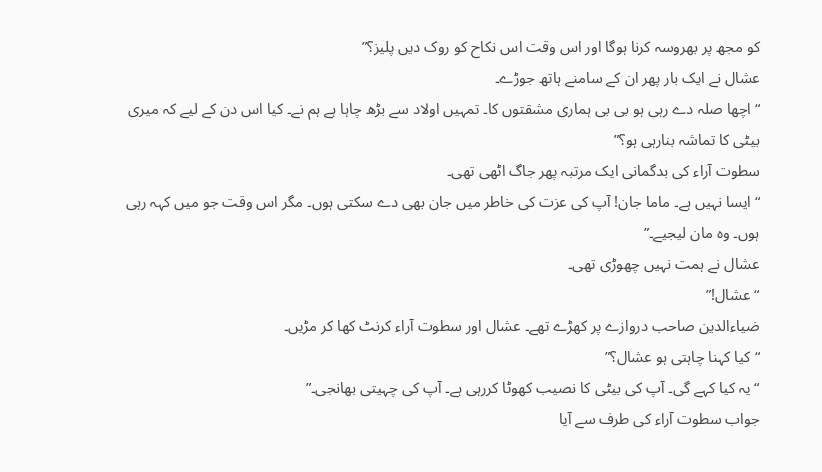کو مجھ پر بھروسہ کرنا ہوگا اور اس وقت اس نکاح کو روک دیں پلیز؟”
عشال نے ایک بار پھر ان کے سامنے ہاتھ جوڑے۔
“اچھا صلہ دے رہی ہو بی بی ہماری مشقتوں کا۔ تمہیں اولاد سے بڑھ چاہا ہے ہم نے۔ کیا اس دن کے لیے کہ میری بیٹی کا تماشہ بنارہی ہو؟”
سطوت آراء کی بدگمانی ایک مرتبہ پھر جاگ اٹھی تھی۔
“ایسا نہیں ہے۔ ماما جان! آپ کی عزت کی خاطر میں جان بھی دے سکتی ہوں۔ مگر اس وقت جو میں کہہ رہی ہوں۔ وہ مان لیجیے۔”
عشال نے ہمت نہیں چھوڑی تھی۔
“عشال!”
ضیاءالدین صاحب دروازے پر کھڑے تھے۔ عشال اور سطوت آراء کرنٹ کھا کر مڑیں۔
“کیا کہنا چاہتی ہو عشال؟”
“یہ کیا کہے گی۔ آپ کی بیٹی کا نصیب کھوٹا کررہی ہے۔ آپ کی چہیتی بھانجی۔”
جواب سطوت آراء کی طرف سے آیا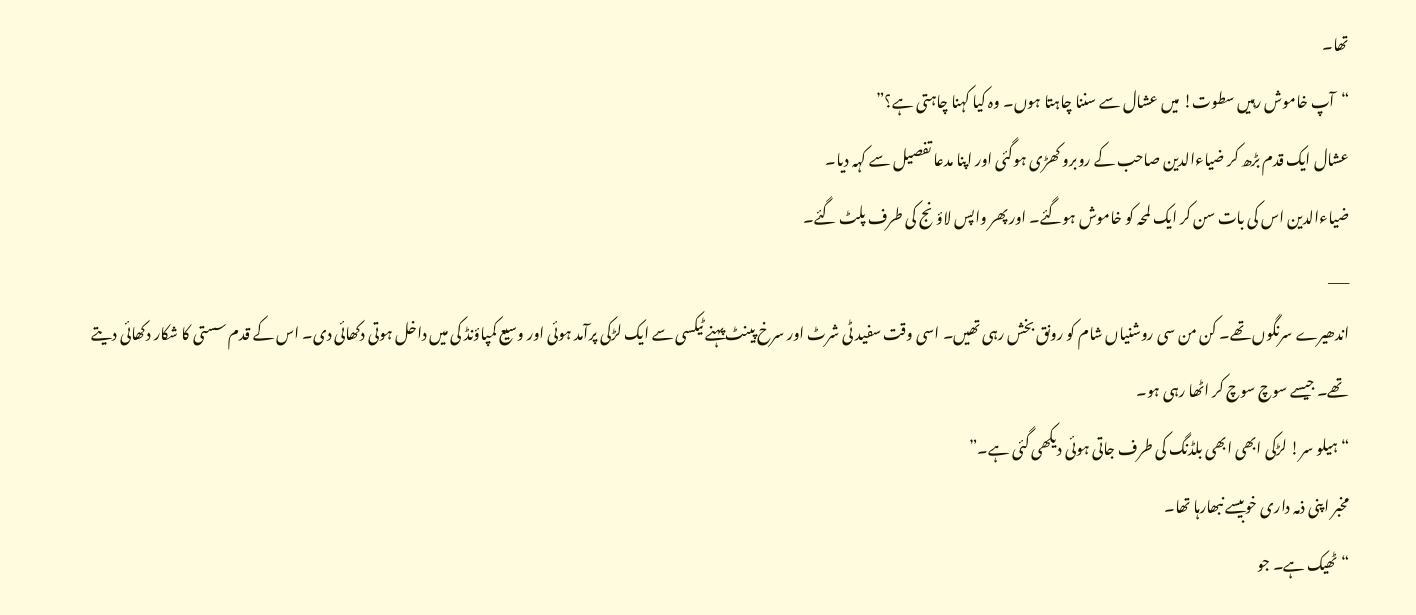تھا۔
“آپ خاموش رہیں سطوت! میں عشال سے سننا چاہتا ہوں۔ وہ کیا کہنا چاہتی ہے؟”
عشال ایک قدم بڑھ کر ضیاءالدین صاحب کے روبرو کھڑی ہوگئی اور اپنا مدعا تفصیل سے کہہ دیا۔
ضیاءالدین اس کی بات سن کر ایک لمحہ کو خاموش ہوگئے۔ اور پھر واپس لاؤنج کی طرف پلٹ گئے۔
___
اندھیرے سرنگوں تھے۔ کن من سی روشنیاں شام کو رونق بخش رہی تھیں۔ اسی وقت سفید ٹی شرٹ اور سرخ پینٹ پہنے ٹیکسی سے ایک لڑکی پرآمد ہوئی اور وسیع کمپاؤنڈ کی میں داخل ہوتی دکھائی دی۔ اس کے قدم سستی کا شکار دکھائی دیتے تھے۔ جیسے سوچ سوچ کر اٹھا رہی ہو۔
“ہیلو سر! لڑکی ابھی ابھی بلڈنگ کی طرف جاتی ہوئی دیکھی گئی ہے۔”
مخبر اپنی ذمہ داری خوبیسے نبھارہا تھا۔
“ٹھیک ہے۔ جو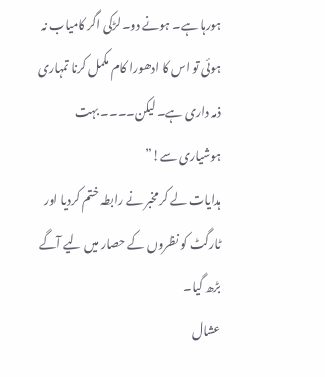ہورہا ہے۔ ہونے دو۔لڑکی اگر کامیاب نہ ہوئی تو اس کا ادھورا کام مکمل کرنا تمہاری ذمہ داری ہے۔ لیکن۔۔۔۔ بہت ہوشیاری سے!”
ہدایات لے کر مخبر نے رابطہ ختم کردیا اور ٹارگٹ کو نظروں کے حصار میں لیے آگے بڑھ گیا۔
عشال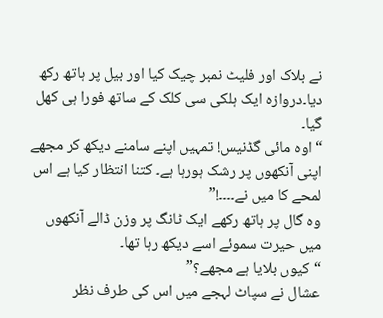نے بلاک اور فلیٹ نمبر چیک کیا اور بیل پر ہاتھ رکھ دیا۔دروازہ ایک ہلکی سی کلک کے ساتھ فورا ہی کھل گیا۔
“اوہ مائی گڈنیس! تمہیں اپنے سامنے دیکھ کر مجھے اپنی آنکھوں پر رشک ہورہا ہے۔ کتنا انتظار کیا ہے اس لمحے کا میں نے۔۔۔۔!”
وہ گال پر ہاتھ رکھے ایک ٹانگ پر وزن ڈالے آنکھوں میں حیرت سموئے اسے دیکھ رہا تھا۔
“کیوں بلایا ہے مجھے؟”
عشال نے سپاٹ لہجے میں اس کی طرف نظر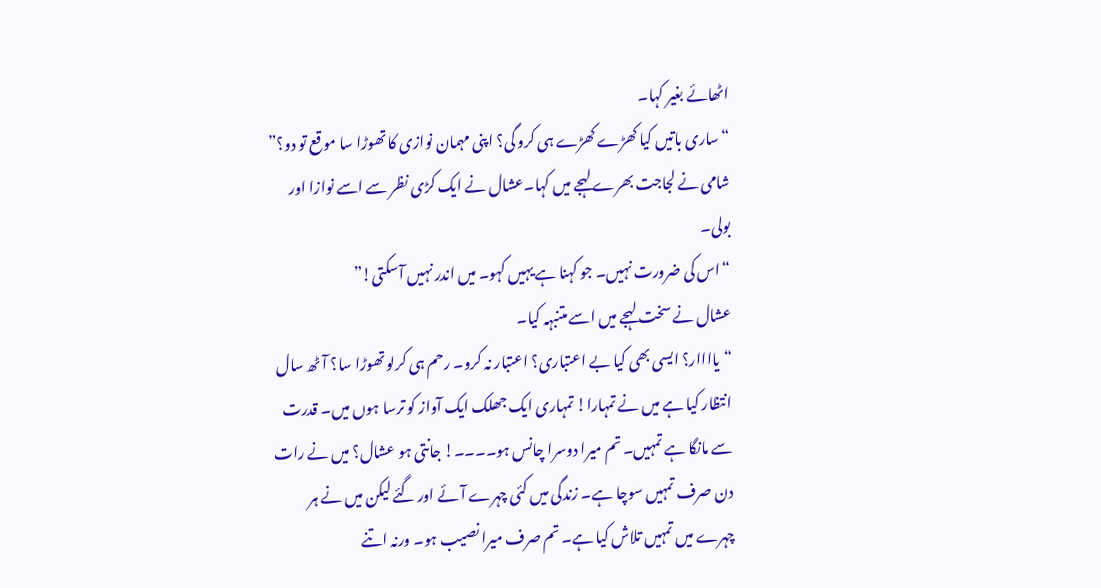اٹھائے بغیر کہا۔
“ساری باتیں کیا کھڑے کھڑے ہی کرو گی؟ اپنی مہمان نوازی کا تھوڑا سا موقع تو دو؟”
شامی نے لجاجت بھرے لہجے میں کہا۔عشال نے ایک کڑی نظر سے اسے نوازا اور بولی۔
“اس کی ضرورت نہیں۔ جو کہنا ہے یہیں کہو۔ میں اندر نہیں آسکتی!”
عشال نے سخت لہجے میں اسے متنبہہ کیا۔
“یاااار؟ ایسی بھی کیا بے اعتباری؟ اعتبار نہ کرو۔ رحم ہی کرلو تھوڑا سا؟ آٹھ سال انتظار کیا ہے میں نے تمہارا! تمہاری ایک جھلک ایک آواز کو ترسا ہوں میں۔ قدرت سے مانگا ہے تمہیں۔ تم میرا دوسرا چانس ہو۔۔۔۔! جانتی ہو عشال؟ میں نے رات دن صرف تمہیں سوچا ہے۔ زندگی میں کئی چہرے آئے اور گئے لیکن میں نے ہر چہرے میں تمہیں تلاش کیا ہے۔ تم صرف میرا نصیب ہو۔ ورنہ اتنے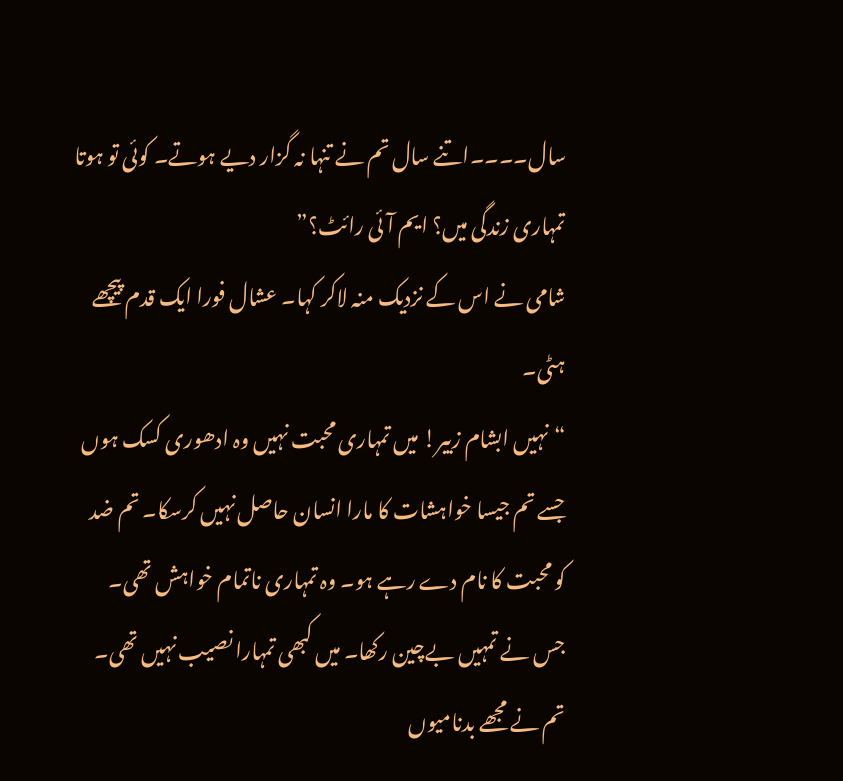سال۔۔۔۔اتنے سال تم نے تنہا نہ گزار دیے ہوتے۔ کوئی تو ہوتا تمہاری زندگی میں؟ ایم آئی رائٹ؟”
شامی نے اس کے نزدیک منہ لاکر کہا۔ عشال فورا ایک قدم پیچھے ہٹی۔
“نہیں ابشام زبیر! میں تمہاری محبت نہیں وہ ادھوری کسک ہوں جسے تم جیسا خواہشات کا مارا انسان حاصل نہیں کرسکا۔ تم ضد کو محبت کا نام دے رہے ہو۔ وہ تمہاری ناتمام خواہش تھی۔ جس نے تمہیں بےچین رکھا۔ میں کبھی تمہارا نصیب نہیں تھی۔ تم نے مجھے بدنامیوں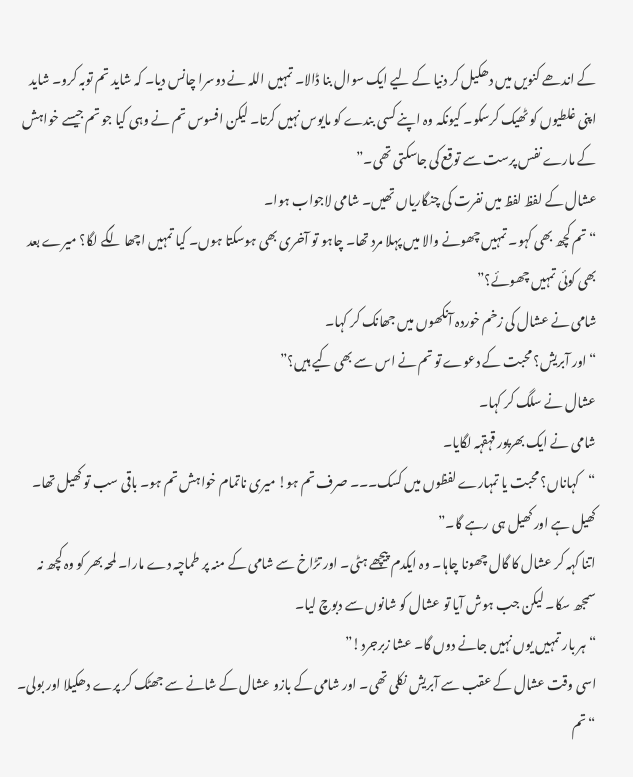کے اندھے کنویں میں دھکیل کر دنیا کے لیے ایک سوال بنا ڈالا۔ تمہیں اللہ نے دوسرا چانس دیا۔ کہ شاید تم توبہ کرو۔ شاید اپنی غلطیوں کو ٹھیک کرسکو۔ کیونکہ وہ اپنے کسی بندے کو مایوس نہیں کرتا۔ لیکن افسوس تم نے وہی کیا جو تم جیسے خواہش کے مارے نفس پرست سے توقع کی جاسکتی تھی۔”
عشال کے لفظ لفظ میں نفرت کی چنگاریاں تھیں۔ شامی لاجواب ہوا۔
“تم کچھ بھی کہو۔ تمہیں چھونے والا میں پہلا مرد تھا۔ چاہو تو آخری بھی ہوسکتا ہوں۔ کیا تمہیں اچھا لگے لگا؟ میرے بعد بھی کوئی تمہیں چھوئے؟”
شامی نے عشال کی زخم خوردہ آنکھوں میں جھانک کر کہا۔
“اور آبریش؟ محبت کے دعوے تو تم نے اس سے بھی کیے ہیں؟”
عشال نے سلگ کر کہا۔
شامی نے ایک بھرپور قہقہہ لگایا۔
“کہاناں؟ محبت یا تمہارے لفظوں میں کسک۔۔۔ صرف تم ہو! میری ناتمام خواہش تم ہو۔ باقی سب تو کھیل تھا۔ کھیل ہے اور کھیل ہی رہے گا۔”
اتنا کہہ کر عشال کا گال چھونا چاہا۔ وہ ایکدم پیچھے ہٹی۔ اور تڑاخ سے شامی کے منہ پر طماچہ دے مارا۔ لمحہ بھر کو وہ کچھ نہ سمجھ سکا۔ لیکن جب ہوش آیا تو عشال کو شانوں سے دبوچ لیا۔
“ہر بار تمہیں یوں نہیں جانے دوں گا۔ عشا زبرجرد!”
اسی وقت عشال کے عقب سے آبریش نکلی تھی۔ اور شامی کے بازو عشال کے شانے سے جھٹک کر پرے دھکیلا اور بولی۔
“تم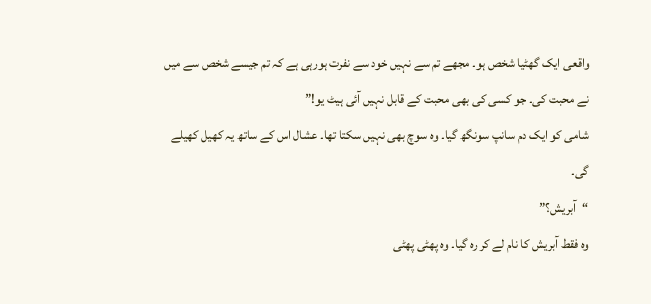واقعی ایک گھٹیا شخص ہو۔ مجھے تم سے نہیں خود سے نفرت ہورہی ہے کہ تم جیسے شخص سے میں نے محبت کی۔ جو کسی کی بھی محبت کے قابل نہیں آئی ہیٹ یو!”
شامی کو ایک دم سانپ سونگھ گیا۔ وہ سوچ بھی نہیں سکتا تھا۔ عشال اس کے ساتھ یہ کھیل کھیلے گی۔
“آبریش؟”
وہ فقط آبریش کا نام لے کر رہ گیا۔ وہ پھٹی پھٹی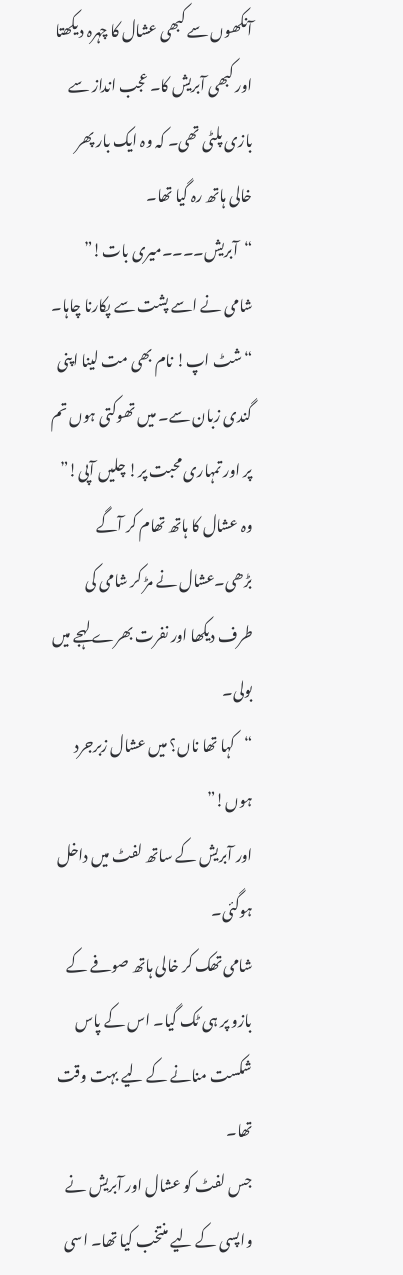آنکھوں سے کبھی عشال کا چہرہ دیکھتا اور کبھی آبریش کا۔ عجب انداز سے بازی پلٹی تھی۔ کہ وہ ایک بار پھر خالی ہاتھ رہ گیا تھا۔
“آبریش۔۔۔۔میری بات!”
شامی نے اسے پشت سے پکارنا چاہا۔
“شٹ اپ! نام بھی مت لینا اپنی گندی زبان سے۔ میں تھوکتی ہوں تم پر اور تمہاری محبت پر! چلیں آپی!”
وہ عشال کا ہاتھ تھام کر آگے بڑھی۔عشال نے مڑ کر شامی کی طرف دیکھا اور نفرت بھرے لہجے میں بولی۔
“کہا تھا ناں؟ میں عشال زبرجرد ہوں!”
اور آبریش کے ساتھ لفٹ میں داخل ہوگئی۔
شامی تھک کر خالی ہاتھ صوفے کے بازو پر ہی ٹک گیا۔ اس کے پاس شکست منانے کے لیے بہت وقت تھا۔
جس لفٹ کو عشال اور آبریش نے واپسی کے لیے منتخب کیا تھا۔ اسی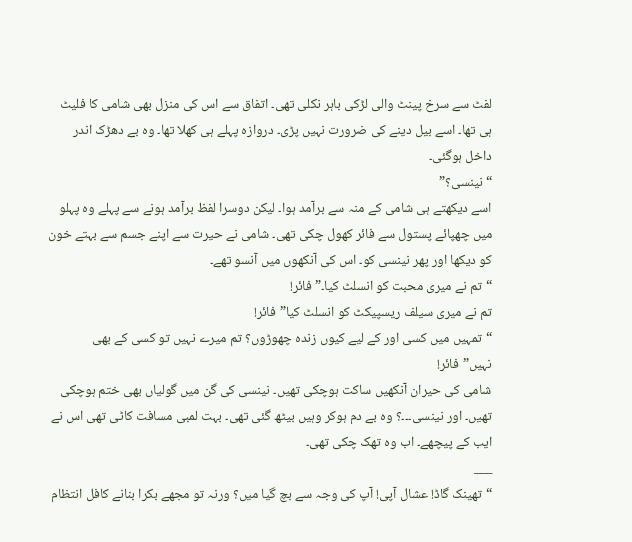لفٹ سے سرخ پینٹ والی لڑکی باہر نکلی تھی۔ اتفاق سے اس کی منزل بھی شامی کا فلیٹ ہی تھا۔ اسے بیل دینے کی ضرورت نہیں پڑی۔ دروازہ پہلے ہی کھلا تھا۔ وہ بے دھڑک اندر داخل ہوگئی۔
“نینسی؟”
اسے دیکھتے ہی شامی کے منہ سے برآمد ہوا۔ لیکن دوسرا لفظ برآمد ہونے سے پہلے وہ پہلو میں چھپائے پستول سے فائر کھول چکی تھی۔ شامی نے حیرت سے اپنے جسم سے بہتے خون کو دیکھا اور پھر نینسی کو۔ اس کی آنکھوں میں آنسو تھے۔
“تم نے میری محبت کو انسلٹ کیا۔” فائر!
تم نے میری سیلف ریسپیکٹ کو انسلٹ کیا”فائر!
“تمہیں میں کسی اور کے لیے کیوں زندہ چھوڑوں؟ تم میرے نہیں تو کسی کے بھی نہیں”فائر!
شامی کی حیران آنکھیں ساکت ہوچکی تھیں۔ نینسی کی گن میں گولیاں بھی ختم ہوچکی تھیں۔ اور نینسی۔۔۔؟ وہ بے دم ہوکر وہیں بیٹھ گئی تھی۔ بہت لمبی مسافت کاٹی تھی اس نے ایب کے پیچھے۔ اب وہ تھک چکی تھی۔
___
“تھینک گاڈ! عشال آپی! آپ کی وجہ سے بچ گیا میں؟ ورنہ تو مجھے بکرا بنانے کافل انتظام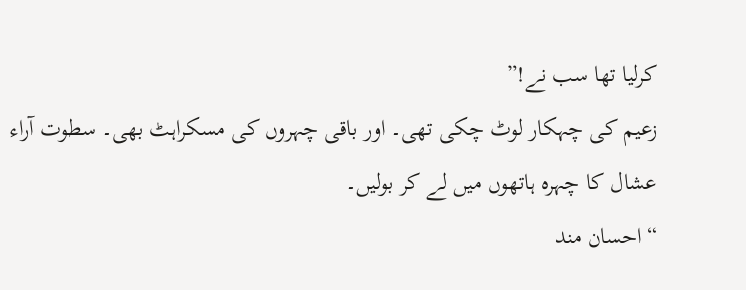کرلیا تھا سب نے!”
زعیم کی چہکار لوٹ چکی تھی۔ اور باقی چہروں کی مسکراہٹ بھی۔ سطوت آراء عشال کا چہرہ ہاتھوں میں لے کر بولیں۔
“احسان مند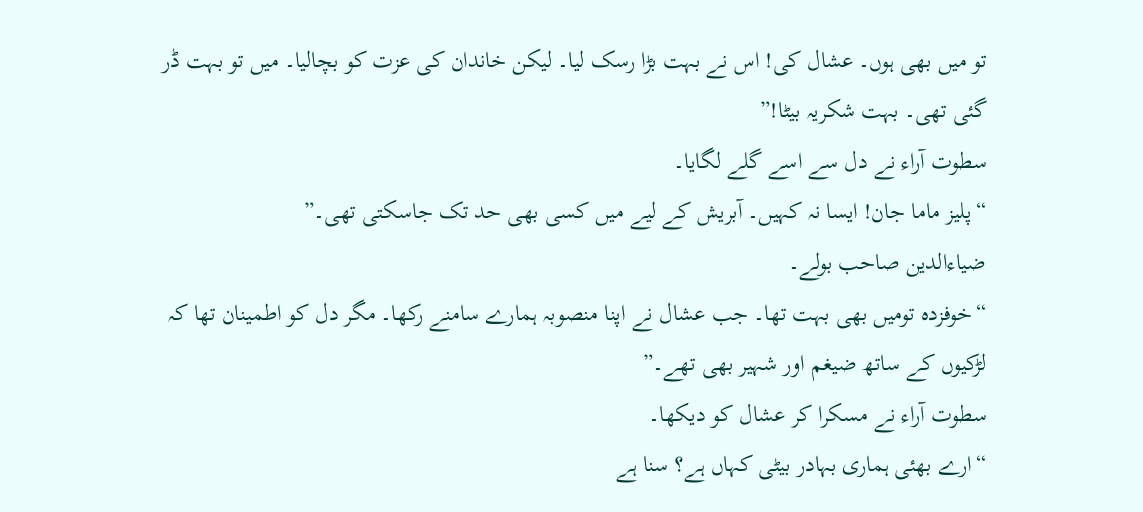تو میں بھی ہوں۔ عشال کی! اس نے بہت بڑا رسک لیا۔ لیکن خاندان کی عزت کو بچالیا۔ میں تو بہت ڈر گئی تھی۔ بہت شکریہ بیٹا!”
سطوت آراء نے دل سے اسے گلے لگایا۔
“پلیز ماما جان! ایسا نہ کہیں۔ آبریش کے لیے میں کسی بھی حد تک جاسکتی تھی۔”
ضیاءالدین صاحب بولے۔
“خوفزدہ تومیں بھی بہت تھا۔ جب عشال نے اپنا منصوبہ ہمارے سامنے رکھا۔ مگر دل کو اطمینان تھا کہ لڑکیوں کے ساتھ ضیغم اور شہیر بھی تھے۔”
سطوت آراء نے مسکرا کر عشال کو دیکھا۔
“ارے بھئی ہماری بہادر بیٹی کہاں ہے؟ سنا ہے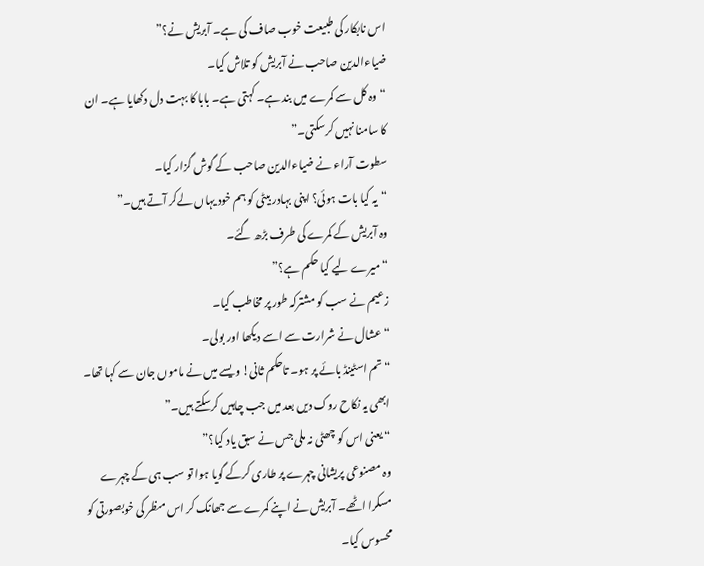اس نابکار کی طبیعت خوب صاف کی ہے۔ آبریش نے؟”
ضیاءالدین صاحب نے آبریش کو تلاش کیا۔
“وہ کل سے کمرے میں بند ہے۔ کہتی ہے۔ بابا کا بہت دل دکھایا ہے۔ ان کا سامنا نہیں کرسکتی۔”
سطوت آراء نے ضیاءالدین صاحب کے گوش گزار کیا۔
“یہ کیا بات ہوئی؟ اپنی بہادر بیٹی کو ہم خود یہاں لےکر آتے ہیں۔”
وہ آبریش کے کمرے کی طرف بڑھ گئے۔
“میرے لیے کیا حکم ہے؟”
زعیم نے سب کو مشترکہ طور پر مخاطب کیا۔
“عشال نے شرارت سے اسے دیکھا اور بولی۔
“تم اسٹینڈ بائے پر ہو۔ تاحکم ثانی! ویسے میں نے ماموں جان سے کہا تھا۔ ابھی یہ نکاح روک دیں بعد میں جب چاہیں کرسکتے ہیں۔”
“یعنی اس کو چھٹی نہ ملی جس نے سبق یاد کیا؟”
وہ مصنوعی پریشانی چہرے پر طاری کرکے گویا ہوا تو سب ہی کے چہرے مسکرا اٹھے۔ آبریش نے اپنے کمرے سے جھانک کر اس مںظر کی خوبصورتی کو محسوس کیا۔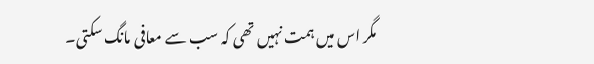مگر اس میں ہمت نہیں تھی کہ سب سے معافی مانگ سکتی۔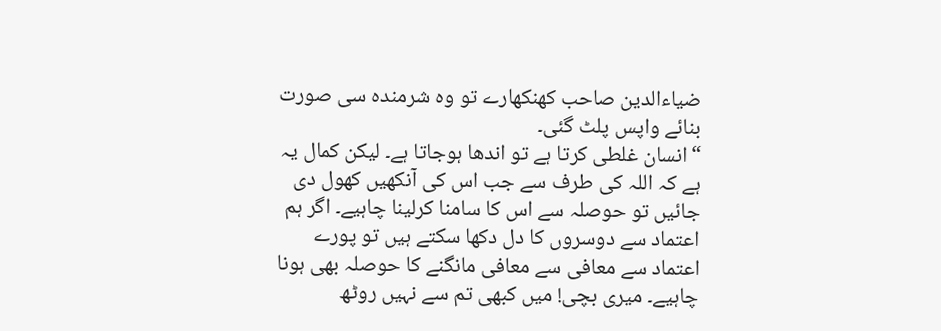ضیاءالدین صاحب کھنکھارے تو وہ شرمندہ سی صورت بنائے واپس پلٹ گئی۔
“انسان غلطی کرتا ہے تو اندھا ہوجاتا ہے۔ لیکن کمال یہ ہے کہ اللہ کی طرف سے جب اس کی آنکھیں کھول دی جائیں تو حوصلہ سے اس کا سامنا کرلینا چاہیے۔ اگر ہم اعتماد سے دوسروں کا دل دکھا سکتے ہیں تو پورے اعتماد سے معافی سے معافی مانگنے کا حوصلہ بھی ہونا چاہیے۔ میری بچی! میں کبھی تم سے نہیں روٹھ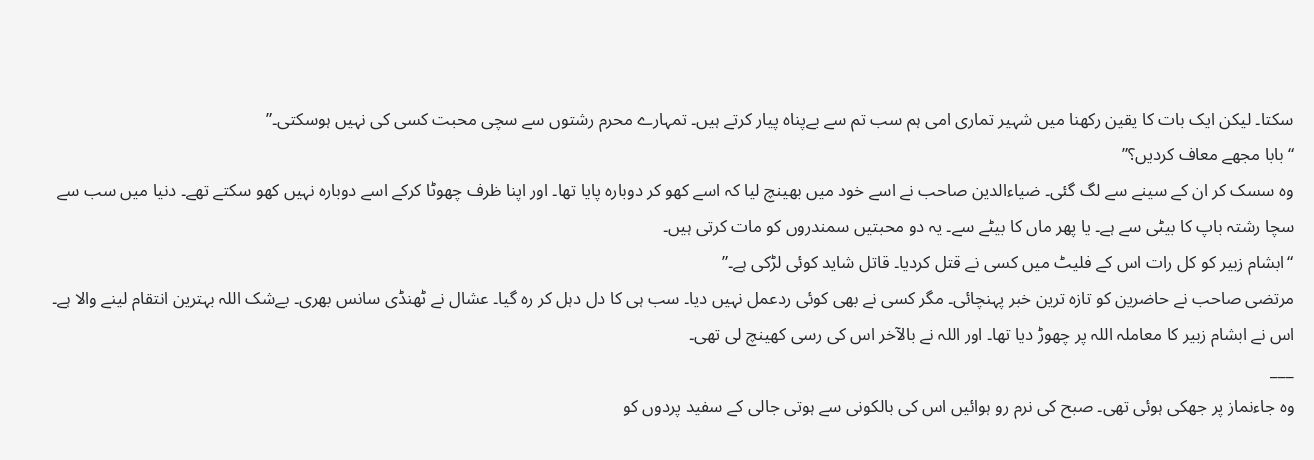سکتا۔ لیکن ایک بات کا یقین رکھنا میں شہیر تماری امی ہم سب تم سے بےپناہ پیار کرتے ہیں۔ تمہارے محرم رشتوں سے سچی محبت کسی کی نہیں ہوسکتی۔”
“بابا مجھے معاف کردیں؟”
وہ سسک کر ان کے سینے سے لگ گئی۔ ضیاءالدین صاحب نے اسے خود میں بھینچ لیا کہ اسے کھو کر دوبارہ پایا تھا۔ اور اپنا ظرف چھوٹا کرکے اسے دوبارہ نہیں کھو سکتے تھے۔ دنیا میں سب سے سچا رشتہ باپ کا بیٹی سے ہے۔ یا پھر ماں کا بیٹے سے۔ یہ دو محبتیں سمندروں کو مات کرتی ہیں۔
“ابشام زبیر کو کل رات اس کے فلیٹ میں کسی نے قتل کردیا۔ قاتل شاید کوئی لڑکی ہے۔”
مرتضی صاحب نے حاضرین کو تازہ ترین خبر پہنچائی۔ مگر کسی نے بھی کوئی ردعمل نہیں دیا۔ سب ہی کا دل دہل کر رہ گیا۔ عشال نے ٹھنڈی سانس بھری۔ بےشک اللہ بہترین انتقام لینے والا ہے۔ اس نے ابشام زبیر کا معاملہ اللہ پر چھوڑ دیا تھا۔ اور اللہ نے بالآخر اس کی رسی کھینچ لی تھی۔
___
وہ جاءنماز پر جھکی ہوئی تھی۔ صبح کی نرم رو ہوائیں اس کی بالکونی سے ہوتی جالی کے سفید پردوں کو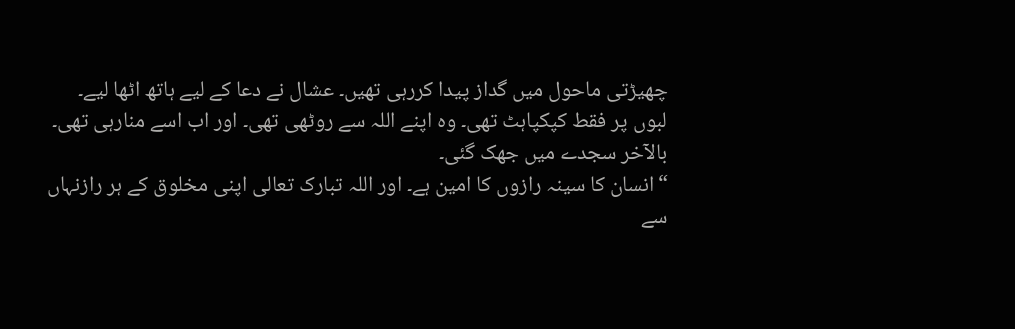چھیڑتی ماحول میں گداز پیدا کررہی تھیں۔ عشال نے دعا کے لیے ہاتھ اٹھا لیے۔ لبوں پر فقط کپکپاہٹ تھی۔ وہ اپنے اللہ سے روٹھی تھی۔ اور اب اسے منارہی تھی۔ بالآخر سجدے میں جھک گئی۔
“انسان کا سینہ رازوں کا امین ہے۔ اور اللہ تبارک تعالی اپنی مخلوق کے ہر رازنہاں سے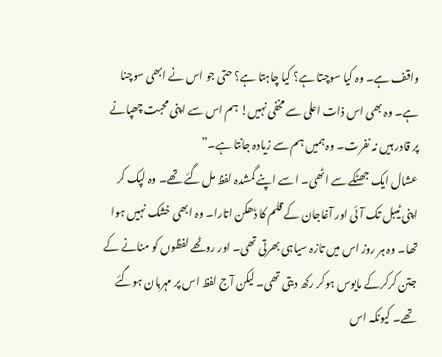واقف ہے۔ وہ کیا سوچتا ہے؟ کیا چاہتا ہے؟ حتی جو اس نے ابھی سوچنا ہے۔ وہ بھی اس ذات اعلی سے مخفی نہیں! ہم اس سے اپنی محبت چھپانے پر قادر ہیں نہ نفرت۔ وہ ہمیں ہم سے زیادہ جانتا ہے۔”
عشال ایک جھٹکے سے اٹھی۔ اسے اپنے گمشدہ لفظ مل گئے تھے۔ وہ لپک کر اپنی ٹیبل تک آئی اور آغاجان کے قلم کا ڈھکن اتارا۔ وہ ابھی خشک نہیں ہوا تھا۔ وہ ہر روز اس میں تازہ سیاہی بھرتی تھی۔ اور روٹھے لفظوں کو منانے کے جتن کرکرکے مایوس ہوکر رکھ دیتی تھی۔ لیکن آج لفظ اس پر مہربان ہوگئے تھے۔ کیونکہ اس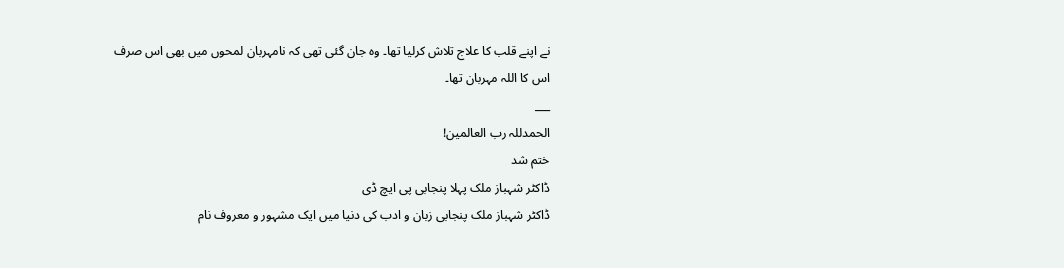نے اپنے قلب کا علاج تلاش کرلیا تھا۔ وہ جان گئی تھی کہ نامہربان لمحوں میں بھی اس صرف اس کا اللہ مہربان تھا۔
___
الحمدللہ رب العالمین!
ختم شد
ڈاکٹر شہباز ملک پہلا پنجابی پی ایچ ڈی
ڈاکٹر شہباز ملک پنجابی زبان و ادب کی دنیا میں ایک مشہور و معروف نام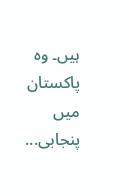ہیں۔ وہ پاکستان میں پنجابی...